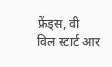फ्रेंड्स, वी विल स्टार्ट आर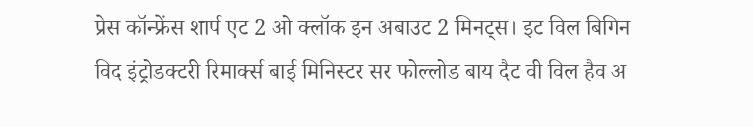प्रेस कॉन्फ्रेंस शार्प एट 2 ओ क्लॉक इन अबाउट 2 मिनट्स। इट विल बिगिन विद इंट्रोडक्टरी रिमार्क्स बाई मिनिस्टर सर फोल्लोड बाय दैट वी विल हैव अ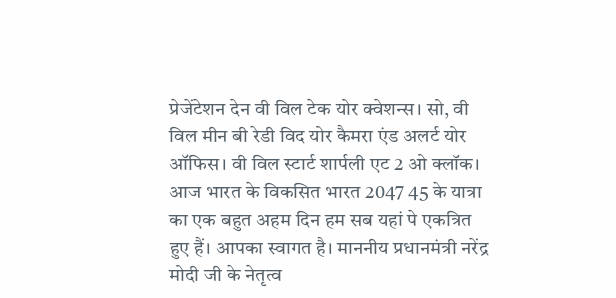प्रेजेंटेशन देन वी विल टेक योर क्वेशन्स। सो, वी विल मीन बी रेडी विद योर कैमरा एंड अलर्ट योर ऑफिस। वी विल स्टार्ट शार्पली एट 2 ओ क्लॉक। आज भारत के विकसित भारत 2047 45 के यात्रा का एक बहुत अहम दिन हम सब यहां पे एकत्रित हुए हैं। आपका स्वागत है। माननीय प्रधानमंत्री नरेंद्र मोदी जी के नेतृत्व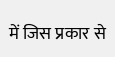में जिस प्रकार से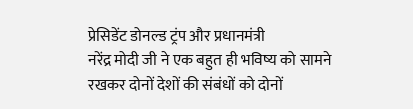प्रेसिडेंट डोनल्ड ट्रंप और प्रधानमंत्री
नरेंद्र मोदी जी ने एक बहुत ही भविष्य को सामने रखकर दोनों देशों की संबंधों को दोनों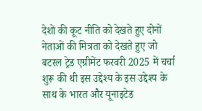देशों की कूट नीति को देखते हुए दोनों नेताओं की मित्रता को देखते हुए जो बटरल ट्रेड एग्रीमेंट फरवरी 2025 में चर्चा शुरू की थी इस उद्देश्य के इस उद्देश्य के साथ के भारत और यूनाइटेड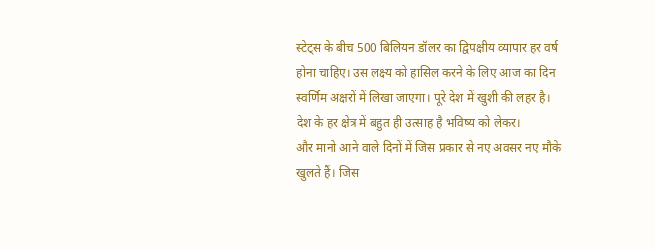स्टेट्स के बीच 500 बिलियन डॉलर का द्विपक्षीय व्यापार हर वर्ष होना चाहिए। उस लक्ष्य को हासिल करने के लिए आज का दिन स्वर्णिम अक्षरों में लिखा जाएगा। पूरे देश में खुशी की लहर है। देश के हर क्षेत्र में बहुत ही उत्साह है भविष्य को लेकर।
और मानो आने वाले दिनों में जिस प्रकार से नए अवसर नए मौके खुलते हैं। जिस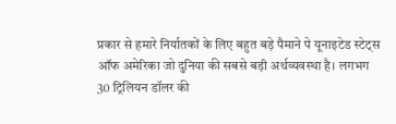प्रकार से हमारे निर्यातकों के लिए बहुत बड़े पैमाने पे यूनाइटेड स्टेट्स ऑफ अमेरिका जो दुनिया की सबसे बड़ी अर्थव्यवस्था है। लगभग 30 ट्रिलियन डॉलर की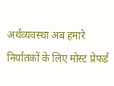अर्थव्यवस्था अब हमारे निर्यातकों के लिए मोस्ट प्रेफर्ड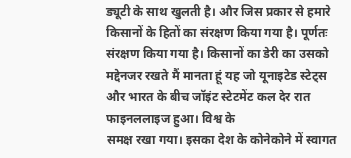ड्यूटी के साथ खुलती है। और जिस प्रकार से हमारे किसानों के हितों का संरक्षण किया गया है। पूर्णतः संरक्षण किया गया है। किसानों का डेरी का उसको मद्देनजर रखते मैं मानता हूं यह जो यूनाइटेड स्टेट्स और भारत के बीच जॉइंट स्टेटमेंट कल देर रात फाइनललाइज हुआ। विश्व के
समक्ष रखा गया। इसका देश के कोनेकोने में स्वागत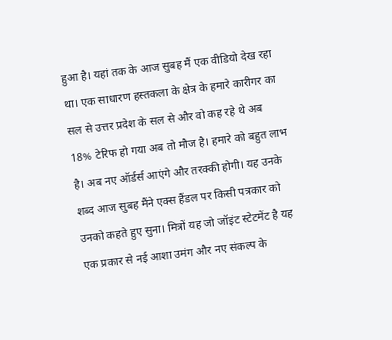हुआ है। यहां तक के आज सुबह मैं एक वीडियो देख रहा था। एक साधारण हस्तकला के क्षेत्र के हमारे कारीगर का सल से उत्तर प्रदेश के सल से और वो कह रहे थे अब 18% टेरिफ हो गया अब तो मौज है। हमारे को बहुत लाभ है। अब नए ऑर्डर्स आएंगे और तरक्की होगी। यह उनके शब्द आज सुबह मैंने एक्स हैंडल पर किसी पत्रकार को उनको कहते हुए सुना। मित्रों यह जो जॉइंट स्टेटमेंट है यह एक प्रकार से नई आशा उमंग और नए संकल्प के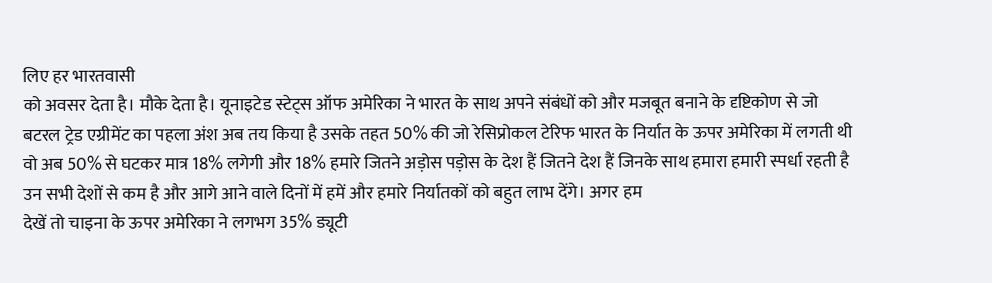लिए हर भारतवासी
को अवसर देता है। मौके देता है। यूनाइटेड स्टेट्स ऑफ अमेरिका ने भारत के साथ अपने संबंधों को और मजबूत बनाने के दृष्टिकोण से जो बटरल ट्रेड एग्रीमेंट का पहला अंश अब तय किया है उसके तहत 50% की जो रेसिप्रोकल टेरिफ भारत के निर्यात के ऊपर अमेरिका में लगती थी वो अब 50% से घटकर मात्र 18% लगेगी और 18% हमारे जितने अड़ोस पड़ोस के देश हैं जितने देश हैं जिनके साथ हमारा हमारी स्पर्धा रहती है उन सभी देशों से कम है और आगे आने वाले दिनों में हमें और हमारे निर्यातकों को बहुत लाभ देंगे। अगर हम
देखें तो चाइना के ऊपर अमेरिका ने लगभग 35% ड्यूटी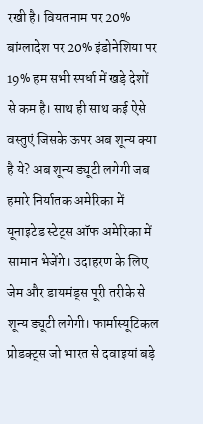रखी है। वियतनाम पर 20% बांग्लादेश पर 20% इंडोनेशिया पर 19% हम सभी स्पर्धा में खड़े देशों से कम है। साथ ही साथ कई ऐसे वस्तुएं जिसके ऊपर अब शून्य क्या है ये? अब शून्य ड्यूटी लगेगी जब हमारे निर्यातक अमेरिका में यूनाइटेड स्टेट्स ऑफ अमेरिका में सामान भेजेंगे। उदाहरण के लिए जेम और डायमंड्स पूरी तरीके से शून्य ड्यूटी लगेगी। फार्मास्यूटिकल प्रोडक्ट्स जो भारत से दवाइयां बड़े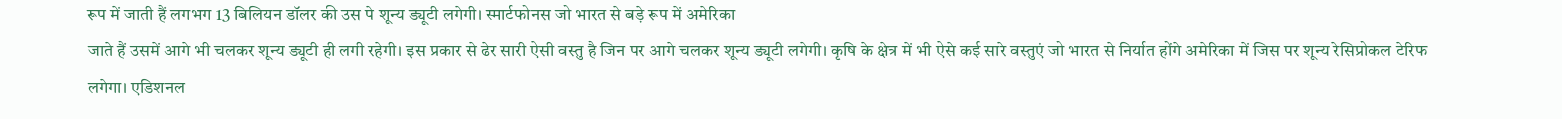रूप में जाती हैं लगभग 13 बिलियन डॉलर की उस पे शून्य ड्यूटी लगेगी। स्मार्टफोनस जो भारत से बड़े रूप में अमेरिका
जाते हैं उसमें आगे भी चलकर शून्य ड्यूटी ही लगी रहेगी। इस प्रकार से ढेर सारी ऐसी वस्तु है जिन पर आगे चलकर शून्य ड्यूटी लगेगी। कृषि के क्षेत्र में भी ऐसे कई सारे वस्तुएं जो भारत से निर्यात होंगे अमेरिका में जिस पर शून्य रेसिप्रोकल टेरिफ लगेगा। एडिशनल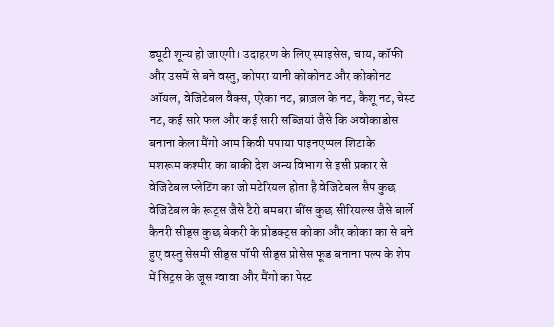ड्यूटी शून्य हो जाएगी। उदाहरण के लिए स्पाइसेस, चाय, कॉफी और उसमें से बने वस्तु, कोपरा यानी कोकोनट और कोकोनट ऑयल, वेजिटेबल वैक्स, एरेका नट, ब्राज़ल के नट, कैशू नट, चेस्ट नट, कई सारे फल और कई सारी सब्जियां जैसे कि अवोकाडोस बनाना केला मैंगो आम किवी पपाया पाइनएप्पल शिटाके
मशरूम कश्मीर का बाकी देश अन्य विभाग से इसी प्रकार से वेजिटेबल प्लेटिंग का जो मटेरियल होता है वेजिटेबल सैप कुछ वेजिटेबल के रूट्स जैसे टैरो बमबरा बींस कुछ सीरियल्स जैसे बार्ले कैनरी सीड्स कुछ बेकरी के प्रोडक्ट्स कोका और कोका का से बने हुए वस्तु सेसमी सीड्स पॉपी सीड्स प्रोसेस फूड बनाना पल्प के शेप में सिट्रस के जूस ग्वावा और मैंगो का पेस्ट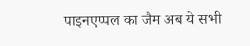पाइनएप्पल का जैम अब ये सभी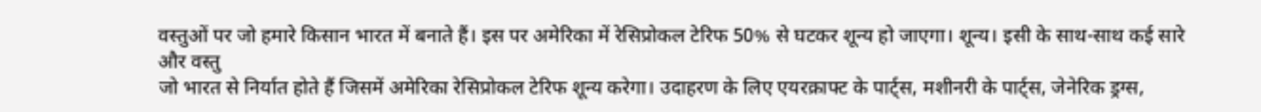वस्तुओं पर जो हमारे किसान भारत में बनाते हैं। इस पर अमेरिका में रेसिप्रोकल टेरिफ 50% से घटकर शून्य हो जाएगा। शून्य। इसी के साथ-साथ कई सारे और वस्तु
जो भारत से निर्यात होते हैं जिसमें अमेरिका रेसिप्रोकल टेरिफ शून्य करेगा। उदाहरण के लिए एयरक्राफ्ट के पार्ट्स, मशीनरी के पार्ट्स, जेनेरिक ड्रग्स,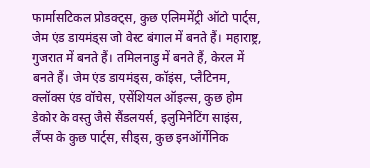फार्मासटिकल प्रोडक्ट्स, कुछ एलिममेंट्री ऑटो पार्ट्स, जेम एंड डायमंड्स जो वेस्ट बंगाल में बनते हैं। महाराष्ट्र, गुजरात में बनते हैं। तमिलनाडु में बनते हैं, केरल में बनते हैं। जेम एंड डायमंड्स, कॉइंस, प्लैटिनम, क्लॉक्स एंड वॉचेस, एसेंशियल ऑइल्स, कुछ होम डेकोर के वस्तु जैसे सैंडलयर्स, इलुमिनेटिंग साइंस, लैंप्स के कुछ पार्ट्स, सीड्स, कुछ इनऑर्गेनिक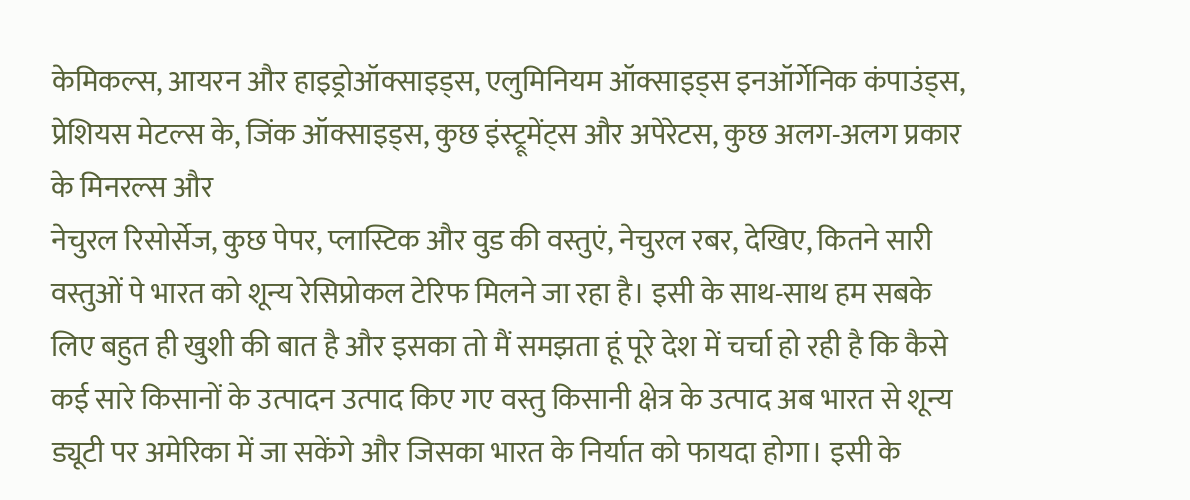केमिकल्स, आयरन और हाइड्रोऑक्साइड्स, एलुमिनियम ऑक्साइड्स इनऑर्गेनिक कंपाउंड्स, प्रेशियस मेटल्स के, जिंक ऑक्साइड्स, कुछ इंस्ट्रूमेंट्स और अपेरेटस, कुछ अलग-अलग प्रकार के मिनरल्स और
नेचुरल रिसोर्सेज, कुछ पेपर, प्लास्टिक और वुड की वस्तुएं, नेचुरल रबर, देखिए, कितने सारी वस्तुओं पे भारत को शून्य रेसिप्रोकल टेरिफ मिलने जा रहा है। इसी के साथ-साथ हम सबके लिए बहुत ही खुशी की बात है और इसका तो मैं समझता हूं पूरे देश में चर्चा हो रही है कि कैसे कई सारे किसानों के उत्पादन उत्पाद किए गए वस्तु किसानी क्षेत्र के उत्पाद अब भारत से शून्य ड्यूटी पर अमेरिका में जा सकेंगे और जिसका भारत के निर्यात को फायदा होगा। इसी के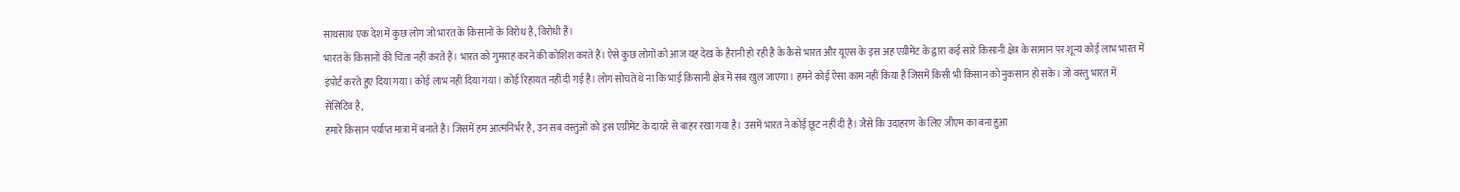साथसाथ एक देश में कुछ लोग जो भारत के किसानों के विरोध है, विरोधी हैं।
भारत के किसानों की चिंता नहीं करते हैं। भारत को गुमराह करने की कोशिश करते हैं। ऐसे कुछ लोगों को आज यह देख के हैरानी हो रही है के कैसे भारत और यूएस के इस अह एग्रीमेंट के द्वारा कई सारे किसानी क्षेत्र के सामान पर शून्य कोई लाभ भारत में इंपोर्ट करते हुए दिया गया। कोई लाभ नहीं दिया गया। कोई रिहायत नहीं दी गई है। लोग सोचते थे ना कि भाई किसानी क्षेत्र में सब खुल जाएगा। हमने कोई ऐसा काम नहीं किया है जिसमें किसी भी किसान को नुकसान हो सके। जो वस्तु भारत में सेंसिटिव है,
हमारे किसान पर्याप्त मात्रा में बनाते हैं। जिसमें हम आत्मनिर्भर है, उन सब वस्तुओं को इस एग्रीमेंट के दायरे से बाहर रखा गया है। उसमें भारत ने कोई छूट नहीं दी है। जैसे कि उदाहरण के लिए जीएम का बना हुआ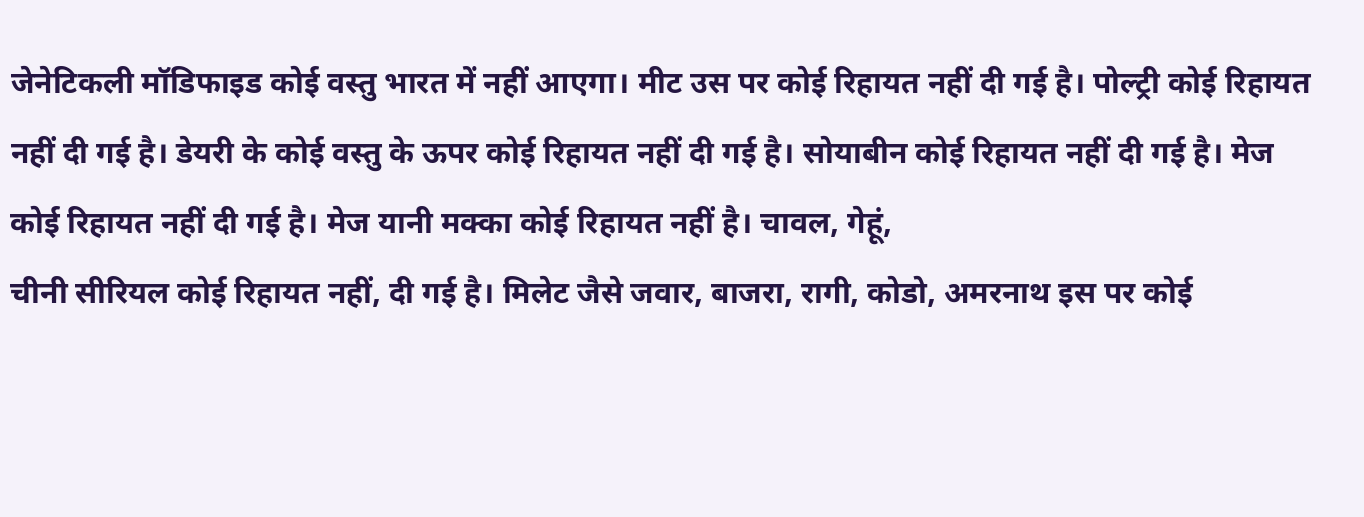जेनेटिकली मॉडिफाइड कोई वस्तु भारत में नहीं आएगा। मीट उस पर कोई रिहायत नहीं दी गई है। पोल्ट्री कोई रिहायत नहीं दी गई है। डेयरी के कोई वस्तु के ऊपर कोई रिहायत नहीं दी गई है। सोयाबीन कोई रिहायत नहीं दी गई है। मेज कोई रिहायत नहीं दी गई है। मेज यानी मक्का कोई रिहायत नहीं है। चावल, गेहूं,
चीनी सीरियल कोई रिहायत नहीं, दी गई है। मिलेट जैसे जवार, बाजरा, रागी, कोडो, अमरनाथ इस पर कोई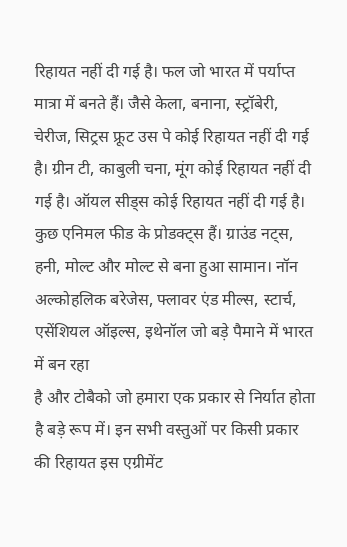रिहायत नहीं दी गई है। फल जो भारत में पर्याप्त मात्रा में बनते हैं। जैसे केला, बनाना, स्ट्रॉबेरी, चेरीज, सिट्रस फ्रूट उस पे कोई रिहायत नहीं दी गई है। ग्रीन टी, काबुली चना, मूंग कोई रिहायत नहीं दी गई है। ऑयल सीड्स कोई रिहायत नहीं दी गई है। कुछ एनिमल फीड के प्रोडक्ट्स हैं। ग्राउंड नट्स, हनी, मोल्ट और मोल्ट से बना हुआ सामान। नॉन अल्कोहलिक बरेजेस, फ्लावर एंड मील्स, स्टार्च, एसेंशियल ऑइल्स, इथेनॉल जो बड़े पैमाने में भारत में बन रहा
है और टोबैको जो हमारा एक प्रकार से निर्यात होता है बड़े रूप में। इन सभी वस्तुओं पर किसी प्रकार की रिहायत इस एग्रीमेंट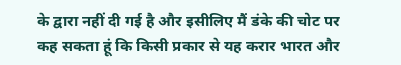के द्वारा नहीं दी गई है और इसीलिए मैं डंके की चोट पर कह सकता हूं कि किसी प्रकार से यह करार भारत और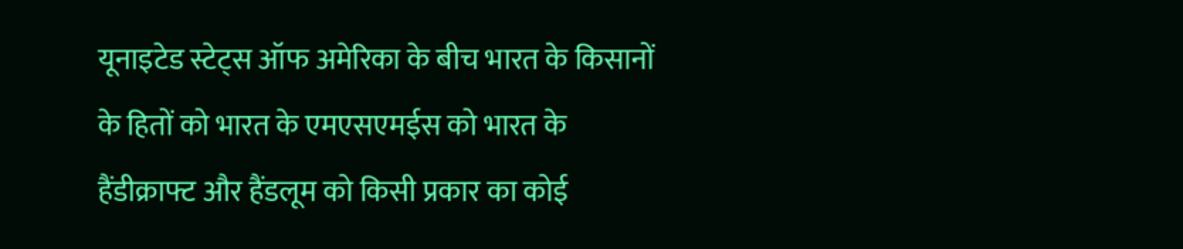यूनाइटेड स्टेट्स ऑफ अमेरिका के बीच भारत के किसानों के हितों को भारत के एमएसएमईस को भारत के हैंडीक्राफ्ट और हैंडलूम को किसी प्रकार का कोई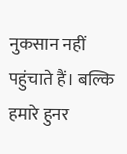नुकसान नहीं पहुंचाते हैं। बल्कि हमारे हुनर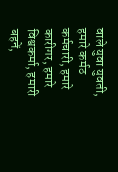वाले युवा युवती, हमारे कर्मठ कर्मचारी, हमारे कारीगर, हमारे विश्वकर्मा, हमारी बहनें,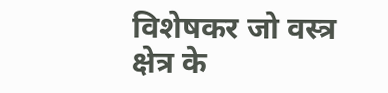विशेषकर जो वस्त्र क्षेत्र के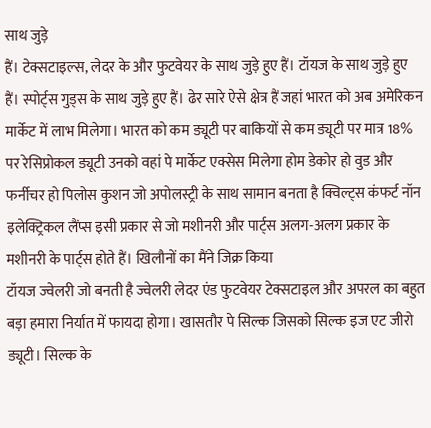साथ जुड़े
हैं। टेक्सटाइल्स, लेदर के और फुटवेयर के साथ जुड़े हुए हैं। टॉयज के साथ जुड़े हुए हैं। स्पोर्ट्स गुड्स के साथ जुड़े हुए हैं। ढेर सारे ऐसे क्षेत्र हैं जहां भारत को अब अमेरिकन मार्केट में लाभ मिलेगा। भारत को कम ड्यूटी पर बाकियों से कम ड्यूटी पर मात्र 18% पर रेसिप्रोकल ड्यूटी उनको वहां पे मार्केट एक्सेस मिलेगा होम डेकोर हो वुड और फर्नीचर हो पिलोस कुशन जो अपोलस्ट्री के साथ सामान बनता है क्विल्ट्स कंफर्ट नॉन इलेक्ट्रिकल लैंप्स इसी प्रकार से जो मशीनरी और पार्ट्स अलग-अलग प्रकार के मशीनरी के पार्ट्स होते हैं। खिलौनों का मैंने जिक्र किया
टॉयज ज्वेलरी जो बनती है ज्वेलरी लेदर एंड फुटवेयर टेक्सटाइल और अपरल का बहुत बड़ा हमारा निर्यात में फायदा होगा। खासतौर पे सिल्क जिसको सिल्क इज एट जीरो ड्यूटी। सिल्क के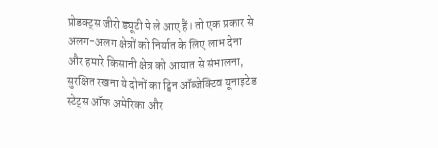प्रोडक्ट्स जीरो ड्यूटी पे ले आए हैं। तो एक प्रकार से अलग-अलग क्षेत्रों को निर्यात के लिए लाभ देना और हमारे किसानी क्षेत्र को आयात से संभालना, सुरक्षित रखना ये दोनों का ट्विन ऑब्जेक्टिव यूनाइटेड स्टेट्स ऑफ अमेरिका और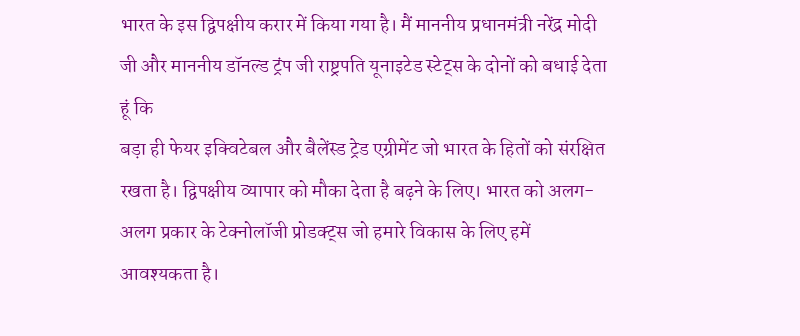भारत के इस द्विपक्षीय करार में किया गया है। मैं माननीय प्रधानमंत्री नरेंद्र मोदी जी और माननीय डॉनल्ड ट्रंप जी राष्ट्रपति यूनाइटेड स्टेट्स के दोनों को बधाई देता हूं कि
बड़ा ही फेयर इक्विटेबल और बैलेंस्ड ट्रेड एग्रीमेंट जो भारत के हितों को संरक्षित रखता है। द्विपक्षीय व्यापार को मौका देता है बढ़ने के लिए। भारत को अलग-अलग प्रकार के टेक्नोलॉजी प्रोडक्ट्स जो हमारे विकास के लिए हमें आवश्यकता है।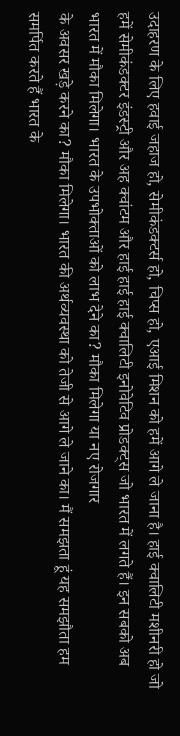उदाहरण के लिए हवाई जहाज हो, सेमीकंडक्टर्स हो, चिप्स हो, एआई मिशन को हमें आगे ले जाना है। हाई क्वालिटी मशीनरी हो जो हमें सेमीकंडक्टर इंडस्ट्री और अह क्वांटम और हाई हाई हाई क्वालिटी इनोवेटिव प्रोडक्ट्स जो भारत में लगते हैं। इन सबको अब भारत में मौका मिलेगा। भारत के उपभोक्ताओं को लाभ देने का? मौका मिलेगा या नए रोजगार
के अवसर खड़े करने का? मौका मिलेगा। भारत की अर्थव्यवस्था को तेजी से आगे ले जाने का। मैं समझता हूं यह समझौता हम समर्पित करते हैं भारत के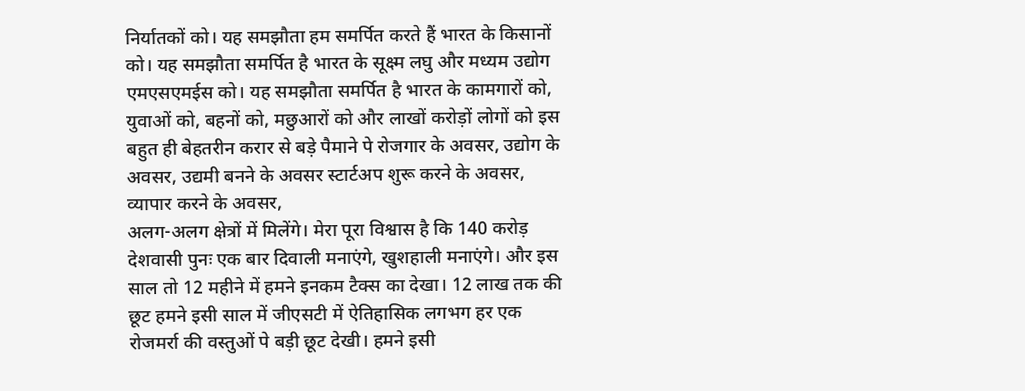निर्यातकों को। यह समझौता हम समर्पित करते हैं भारत के किसानों को। यह समझौता समर्पित है भारत के सूक्ष्म लघु और मध्यम उद्योग एमएसएमईस को। यह समझौता समर्पित है भारत के कामगारों को, युवाओं को, बहनों को, मछुआरों को और लाखों करोड़ों लोगों को इस बहुत ही बेहतरीन करार से बड़े पैमाने पे रोजगार के अवसर, उद्योग के अवसर, उद्यमी बनने के अवसर स्टार्टअप शुरू करने के अवसर, व्यापार करने के अवसर,
अलग-अलग क्षेत्रों में मिलेंगे। मेरा पूरा विश्वास है कि 140 करोड़ देशवासी पुनः एक बार दिवाली मनाएंगे, खुशहाली मनाएंगे। और इस साल तो 12 महीने में हमने इनकम टैक्स का देखा। 12 लाख तक की छूट हमने इसी साल में जीएसटी में ऐतिहासिक लगभग हर एक रोजमर्रा की वस्तुओं पे बड़ी छूट देखी। हमने इसी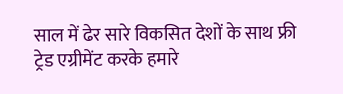साल में ढेर सारे विकसित देशों के साथ फ्री ट्रेड एग्रीमेंट करके हमारे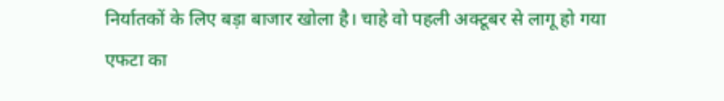निर्यातकों के लिए बड़ा बाजार खोला है। चाहे वो पहली अक्टूबर से लागू हो गया एफटा का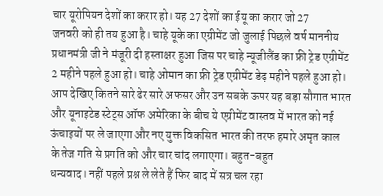चार यूरोपियन देशों का करार हो। यह 27 देशों का ईयू का करार जो 27
जनवरी को ही तय हुआ है। चाहे यूके का एग्रीमेंट जो जुलाई पिछले वर्ष माननीय प्रधानमंत्री जी ने मंजूरी दी हस्ताक्षर हुआ जिस पर चाहे न्यूजीलैंड का फ्री ट्रेड एग्रीमेंट 2 महीने पहले हुआ हो। चाहे ओमान का फ्री ट्रेड एग्रीमेंट डेढ़ महीने पहले हुआ हो। आप देखिए कितने सारे ढेर सारे अफसर और उन सबके ऊपर यह बड़ा सौगात भारत और यूनाइटेड स्टेट्स ऑफ अमेरिका के बीच ये एग्रीमेंट वास्तव में भारत को नई ऊंचाइयों पर ले जाएगा और नए युक्त विकसित भारत की तरफ हमारे अमृत काल के तेज गति से प्रगति को और चार चांद लगाएगा। बहुत-बहुत
धन्यवाद। नहीं पहले प्रश्न ले लेते हैं फिर बाद में सत्र चल रहा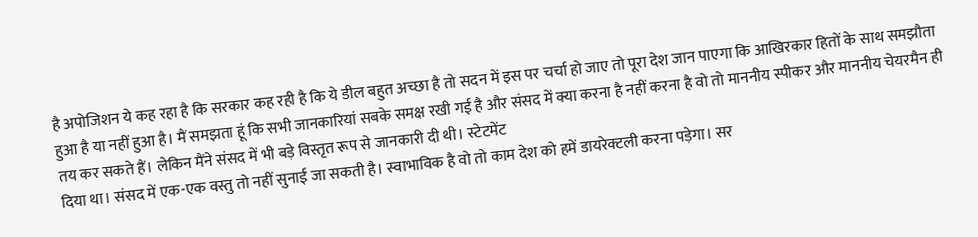है अपोजिशन ये कह रहा है कि सरकार कह रही है कि ये डील बहुत अच्छा है तो सदन में इस पर चर्चा हो जाए तो पूरा देश जान पाएगा कि आखिरकार हितों के साथ समझौता हुआ है या नहीं हुआ है। मैं समझता हूं कि सभी जानकारियां सबके समक्ष रखी गई है और संसद में क्या करना है नहीं करना है वो तो माननीय स्पीकर और माननीय चेयरमैन ही तय कर सकते हैं। लेकिन मैंने संसद में भी बड़े विस्तृत रूप से जानकारी दी थी। स्टेटमेंट
दिया था। संसद में एक-एक वस्तु तो नहीं सुनाई जा सकती है। स्वाभाविक है वो तो काम देश को हमें डायरेक्टली करना पड़ेगा। सर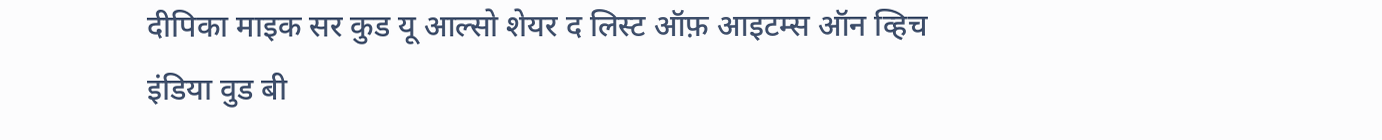दीपिका माइक सर कुड यू आल्सो शेयर द लिस्ट ऑफ़ आइटम्स ऑन व्हिच इंडिया वुड बी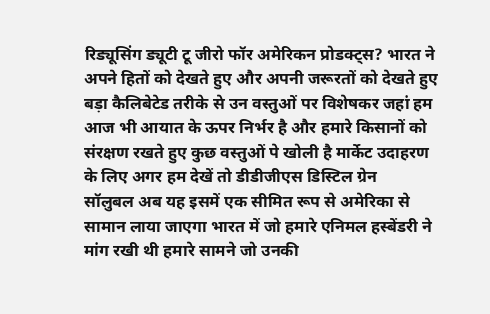रिड्यूसिंग ड्यूटी टू जीरो फॉर अमेरिकन प्रोडक्ट्स? भारत ने अपने हितों को देखते हुए और अपनी जरूरतों को देखते हुए बड़ा कैलिबेटेड तरीके से उन वस्तुओं पर विशेषकर जहां हम आज भी आयात के ऊपर निर्भर है और हमारे किसानों को संरक्षण रखते हुए कुछ वस्तुओं पे खोली है मार्केट उदाहरण के लिए अगर हम देखें तो डीडीजीएस डिस्टिल ग्रेन
सॉलुबल अब यह इसमें एक सीमित रूप से अमेरिका से सामान लाया जाएगा भारत में जो हमारे एनिमल हस्बेंडरी ने मांग रखी थी हमारे सामने जो उनकी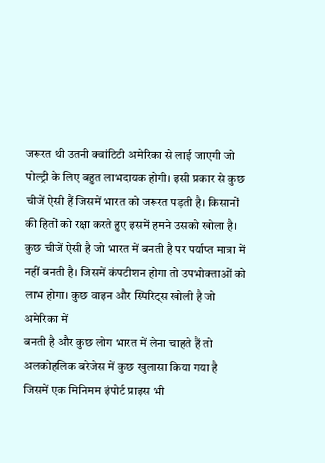जरूरत थी उतनी क्वांटिटी अमेरिका से लाई जाएगी जो पोल्ट्री के लिए बहुत लाभदायक होगी। इसी प्रकार से कुछ चीजें ऐसी हैं जिसमें भारत को जरूरत पड़ती है। किसानों की हितों को रक्षा करते हुए इसमें हमने उसको खोला है। कुछ चीजें ऐसी है जो भारत में बनती है पर पर्याप्त मात्रा में नहीं बनती है। जिसमें कंपटीशन होगा तो उपभोक्ताओं को लाभ होगा। कुछ वाइन और स्पिरिट्स खोली है जो अमेरिका में
बनती है और कुछ लोग भारत में लेना चाहते हैं तो अलकोहलिक बरेजेस में कुछ खुलासा किया गया है जिसमें एक मिनिमम इंपोर्ट प्राइस भी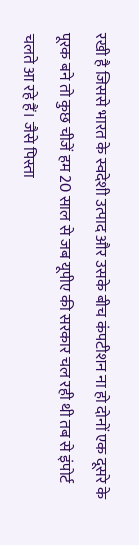रखी है जिससे भारत के स्वदेशी उत्पाद और उसके बीच कंपटीशन ना हो दोनों एक दूसरे के पूरक बने तो कुछ चीजें हम 20 साल से जब यूपीए की सरकार चल रही थी तब से इंपोर्ट चलते आ रहे हैं। जैसे पिस्ता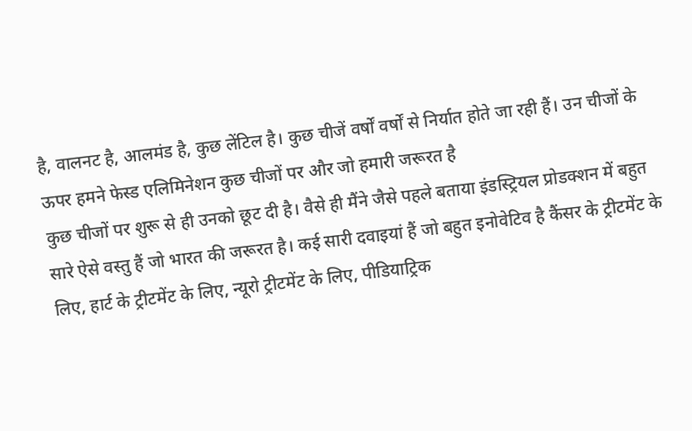है, वालनट है, आलमंड है, कुछ लेंटिल है। कुछ चीजें वर्षों वर्षों से निर्यात होते जा रही हैं। उन चीजों के ऊपर हमने फेस्ड एलिमिनेशन कुछ चीजों पर और जो हमारी जरूरत है
कुछ चीजों पर शुरू से ही उनको छूट दी है। वैसे ही मैंने जैसे पहले बताया इंडस्ट्रियल प्रोडक्शन में बहुत सारे ऐसे वस्तु हैं जो भारत की जरूरत है। कई सारी दवाइयां हैं जो बहुत इनोवेटिव है कैंसर के ट्रीटमेंट के लिए, हार्ट के ट्रीटमेंट के लिए, न्यूरो ट्रीटमेंट के लिए, पीडियाट्रिक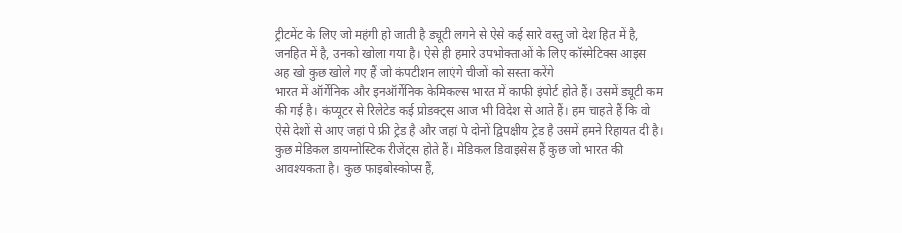ट्रीटमेंट के लिए जो महंगी हो जाती है ड्यूटी लगने से ऐसे कई सारे वस्तु जो देश हित में है, जनहित में है, उनको खोला गया है। ऐसे ही हमारे उपभोक्ताओं के लिए कॉस्मेटिक्स आइस अह खो कुछ खोले गए हैं जो कंपटीशन लाएंगे चीजों को सस्ता करेंगे
भारत में ऑर्गेनिक और इनऑर्गेनिक केमिकल्स भारत में काफी इंपोर्ट होते हैं। उसमें ड्यूटी कम की गई है। कंप्यूटर से रिलेटेड कई प्रोडक्ट्स आज भी विदेश से आते हैं। हम चाहते हैं कि वो ऐसे देशों से आए जहां पे फ्री ट्रेड है और जहां पे दोनों द्विपक्षीय ट्रेड है उसमें हमने रिहायत दी है। कुछ मेडिकल डायग्नोस्टिक रीजेंट्स होते हैं। मेडिकल डिवाइसेस हैं कुछ जो भारत की आवश्यकता है। कुछ फाइबोस्कोप्स हैं,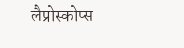लैप्रोस्कोप्स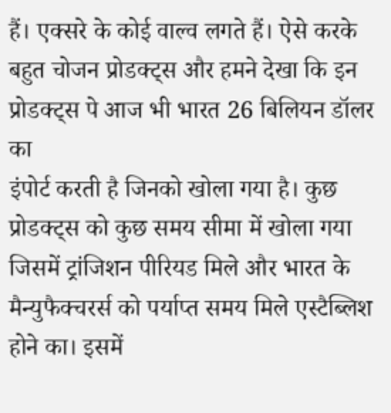हैं। एक्सरे के कोई वाल्व लगते हैं। ऐसे करके बहुत चोजन प्रोडक्ट्स और हमने देखा कि इन प्रोडक्ट्स पे आज भी भारत 26 बिलियन डॉलर का
इंपोर्ट करती है जिनको खोला गया है। कुछ प्रोडक्ट्स को कुछ समय सीमा में खोला गया जिसमें ट्रांजिशन पीरियड मिले और भारत के मैन्युफैक्चरर्स को पर्याप्त समय मिले एस्टैब्लिश होने का। इसमें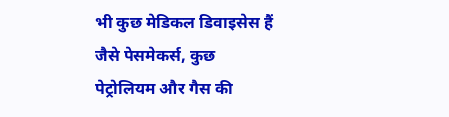भी कुछ मेडिकल डिवाइसेस हैं जैसे पेसमेकर्स, कुछ पेट्रोलियम और गैस की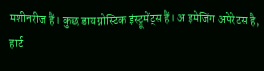मशीनरीज हैं। कुछ डायग्नोस्टिक इंस्ट्रूमेंट्स हैं। अ इमेजिंग अपेरेटस है, हार्ट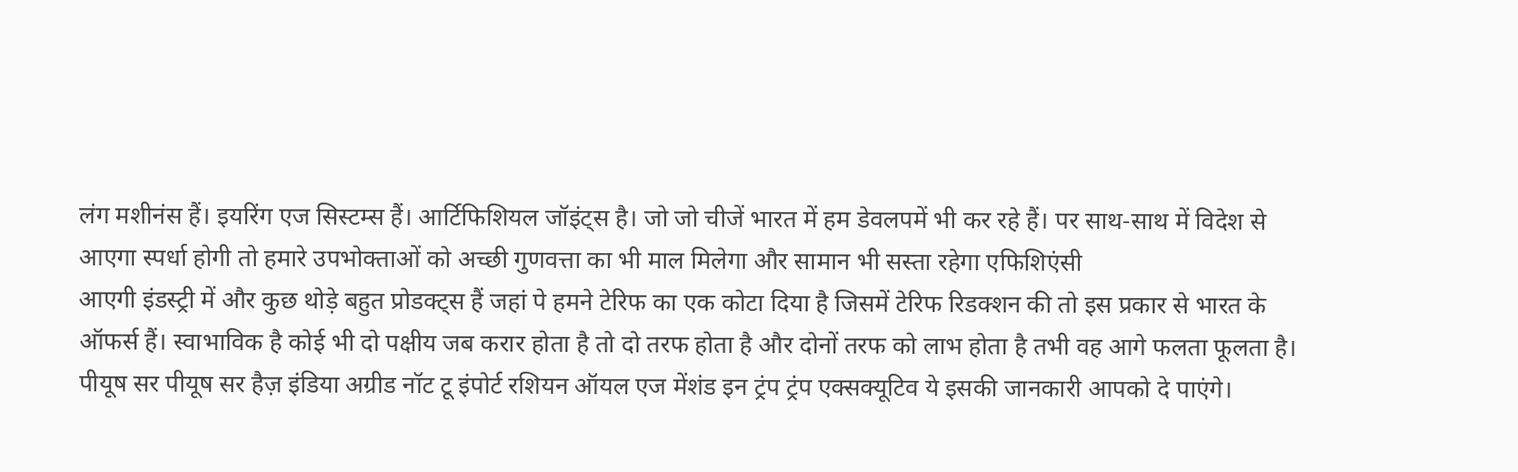लंग मशीनंस हैं। इयरिंग एज सिस्टम्स हैं। आर्टिफिशियल जॉइंट्स है। जो जो चीजें भारत में हम डेवलपमें भी कर रहे हैं। पर साथ-साथ में विदेश से आएगा स्पर्धा होगी तो हमारे उपभोक्ताओं को अच्छी गुणवत्ता का भी माल मिलेगा और सामान भी सस्ता रहेगा एफिशिएंसी
आएगी इंडस्ट्री में और कुछ थोड़े बहुत प्रोडक्ट्स हैं जहां पे हमने टेरिफ का एक कोटा दिया है जिसमें टेरिफ रिडक्शन की तो इस प्रकार से भारत के ऑफर्स हैं। स्वाभाविक है कोई भी दो पक्षीय जब करार होता है तो दो तरफ होता है और दोनों तरफ को लाभ होता है तभी वह आगे फलता फूलता है। पीयूष सर पीयूष सर हैज़ इंडिया अग्रीड नॉट टू इंपोर्ट रशियन ऑयल एज मेंशंड इन ट्रंप ट्रंप एक्सक्यूटिव ये इसकी जानकारी आपको दे पाएंगे।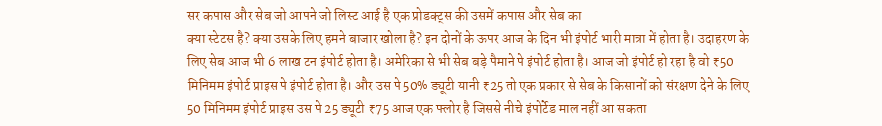सर कपास और सेब जो आपने जो लिस्ट आई है एक प्रोडक्ट्स की उसमें कपास और सेब का
क्या स्टेटस है? क्या उसके लिए हमने बाजार खोला है? इन दोनों के ऊपर आज के दिन भी इंपोर्ट भारी मात्रा में होता है। उदाहरण के लिए सेब आज भी 6 लाख टन इंपोर्ट होता है। अमेरिका से भी सेब बड़े पैमाने पे इंपोर्ट होता है। आज जो इंपोर्ट हो रहा है वो ₹50 मिनिमम इंपोर्ट प्राइस पे इंपोर्ट होता है। और उस पे 50% ड्यूटी यानी ₹25 तो एक प्रकार से सेब के किसानों को संरक्षण देने के लिए 50 मिनिमम इंपोर्ट प्राइस उस पे 25 ड्यूटी ₹75 आज एक फ्लोर है जिससे नीचे इंपोर्टेड माल नहीं आ सकता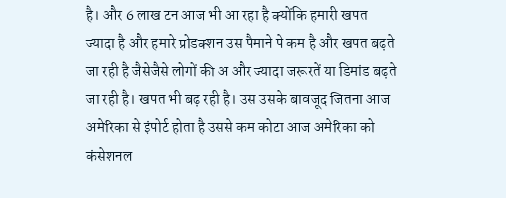है। और 6 लाख टन आज भी आ रहा है क्योंकि हमारी खपत ज्यादा है और हमारे प्रोडक्शन उस पैमाने पे कम है और खपत बढ़ते जा रही है जैसेजैसे लोगों की अ और ज्यादा जरूरतें या डिमांड बढ़ते जा रही है। खपत भी बढ़ रही है। उस उसके बावजूद जितना आज अमेरिका से इंपोर्ट होता है उससे कम कोटा आज अमेरिका को कंसेशनल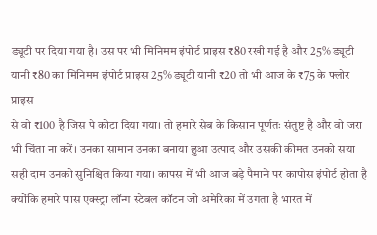ड्यूटी पर दिया गया है। उस पर भी मिनिमम इंपोर्ट प्राइस ₹80 रखी गई है और 25% ड्यूटी यानी ₹80 का मिनिमम इंपोर्ट प्राइस 25% ड्यूटी यानी ₹20 तो भी आज के ₹75 के फ्लोर प्राइस
से वो ₹100 है जिस पे कोटा दिया गया। तो हमारे सेब के किसान पूर्णतः संतुष्ट है और वो जरा भी चिंता ना करें। उनका सामान उनका बनाया हुआ उत्पाद और उसकी कीमत उनको सया सही दाम उनको सुनिश्चित किया गया। कापस में भी आज बड़े पैमाने पर कापोस इंपोर्ट होता है क्योंकि हमारे पास एक्स्ट्रा लॉन्ग स्टेबल कॉटन जो अमेरिका में उगता है भारत में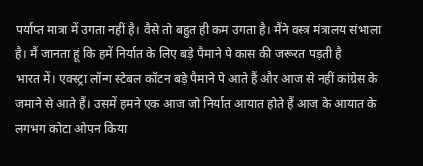पर्याप्त मात्रा में उगता नहीं है। वैसे तो बहुत ही कम उगता है। मैंने वस्त्र मंत्रालय संभाला है। मैं जानता हूं कि हमें निर्यात के लिए बड़े पैमाने पे कास की जरूरत पड़ती है
भारत में। एक्स्ट्रा लॉन्ग स्टेबल कॉटन बड़े पैमाने पे आते हैं और आज से नहीं कांग्रेस के जमाने से आते हैं। उसमें हमने एक आज जो निर्यात आयात होते हैं आज के आयात के लगभग कोटा ओपन किया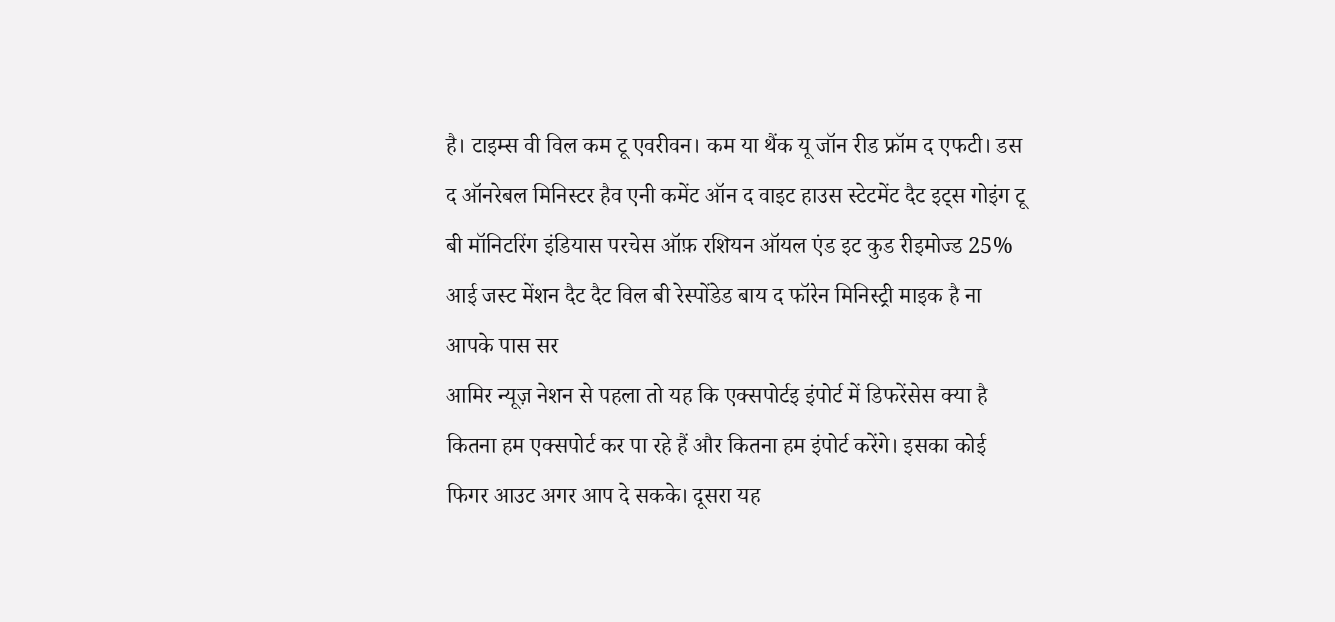है। टाइम्स वी विल कम टू एवरीवन। कम या थैंक यू जॉन रीड फ्रॉम द एफटी। डस द ऑनरेबल मिनिस्टर हैव एनी कमेंट ऑन द वाइट हाउस स्टेटमेंट दैट इट्स गोइंग टू बी मॉनिटरिंग इंडियास परचेस ऑफ़ रशियन ऑयल एंड इट कुड रीइमोज्ड 25% आई जस्ट मेंशन दैट दैट विल बी रेस्पोंडेड बाय द फॉरेन मिनिस्ट्री माइक है ना आपके पास सर
आमिर न्यूज़ नेशन से पहला तो यह कि एक्सपोर्टइ इंपोर्ट में डिफरेंसेस क्या है कितना हम एक्सपोर्ट कर पा रहे हैं और कितना हम इंपोर्ट करेंगे। इसका कोई फिगर आउट अगर आप दे सकके। दूसरा यह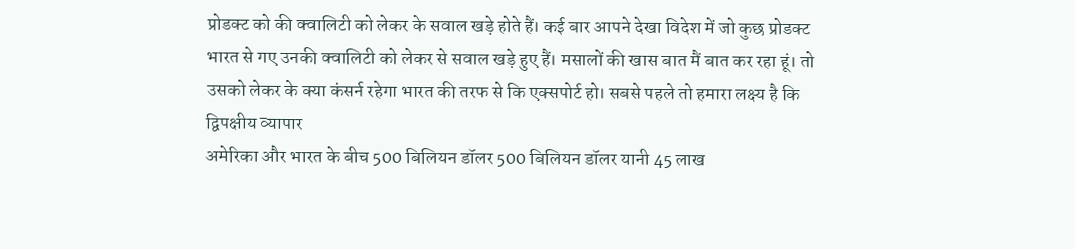प्रोडक्ट को की क्वालिटी को लेकर के सवाल खड़े होते हैं। कई बार आपने देखा विदेश में जो कुछ प्रोडक्ट भारत से गए उनकी क्वालिटी को लेकर से सवाल खड़े हुए हैं। मसालों की खास बात मैं बात कर रहा हूं। तो उसको लेकर के क्या कंसर्न रहेगा भारत की तरफ से कि एक्सपोर्ट हो। सबसे पहले तो हमारा लक्ष्य है कि द्विपक्षीय व्यापार
अमेरिका और भारत के बीच 500 बिलियन डॉलर 500 बिलियन डॉलर यानी 45 लाख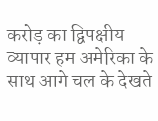करोड़ का द्विपक्षीय व्यापार हम अमेरिका के साथ आगे चल के देखते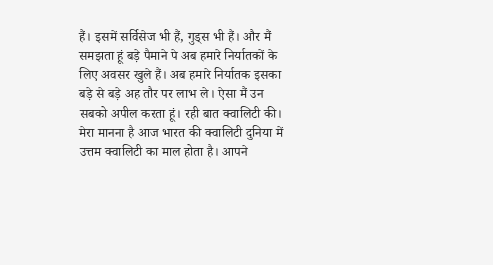हैं। इसमें सर्विसेज भी हैं, गुड्स भी हैं। और मैं समझता हूं बड़े पैमाने पे अब हमारे निर्यातकों के लिए अवसर खुले हैं। अब हमारे निर्यातक इसका बड़े से बड़े अह तौर पर लाभ ले। ऐसा मैं उन सबको अपील करता हूं। रही बात क्वालिटी की। मेरा मानना है आज भारत की क्वालिटी दुनिया में उत्तम क्वालिटी का माल होता है। आपने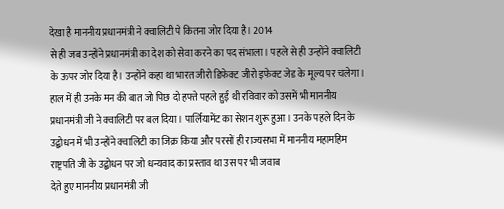देखा है माननीय प्रधानमंत्री ने क्वालिटी पे कितना जोर दिया है। 2014
से ही जब उन्होंने प्रधानमंत्री का देश को सेवा करने का पद संभाला। पहले से ही उन्होंने क्वालिटी के ऊपर जोर दिया है। उन्होंने कहा था भारत जीरो डिफेक्ट जीरो इफेक्ट जेड के मूल्य पर चलेगा। हाल में ही उनके मन की बात जो पिछ दो हफ्ते पहले हुई थी रविवार को उसमें भी माननीय प्रधानमंत्री जी ने क्वालिटी पर बल दिया। पार्लियामेंट का सेशन शुरू हुआ। उनके पहले दिन के उद्बोधन में भी उन्होंने क्वालिटी का जिक्र किया और परसों ही राज्यसभा में माननीय महामहिम राष्ट्रपति जी के उद्बोधन पर जो धन्यवाद का प्रस्ताव था उस पर भी जवाब
देते हुए माननीय प्रधानमंत्री जी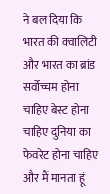ने बल दिया कि भारत की क्वालिटी और भारत का ब्रांड सर्वोच्चम होना चाहिए बेस्ट होना चाहिए दुनिया का फेवरेट होना चाहिए और मैं मानता हूं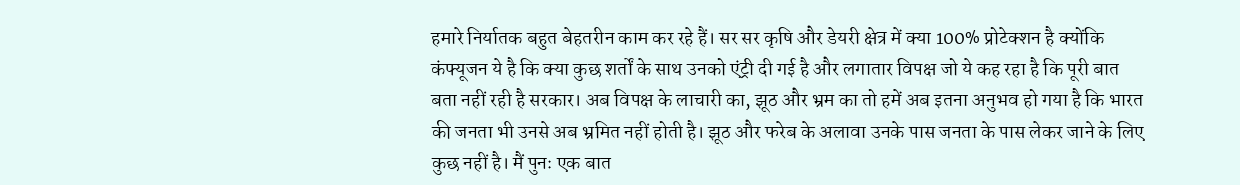हमारे निर्यातक बहुत बेहतरीन काम कर रहे हैं। सर सर कृषि और डेयरी क्षेत्र में क्या 100% प्रोटेक्शन है क्योंकि कंफ्यूजन ये है कि क्या कुछ शर्तों के साथ उनको एंट्री दी गई है और लगातार विपक्ष जो ये कह रहा है कि पूरी बात बता नहीं रही है सरकार। अब विपक्ष के लाचारी का, झूठ और भ्रम का तो हमें अब इतना अनुभव हो गया है कि भारत
की जनता भी उनसे अब भ्रमित नहीं होती है। झूठ और फरेब के अलावा उनके पास जनता के पास लेकर जाने के लिए कुछ नहीं है। मैं पुनः एक बात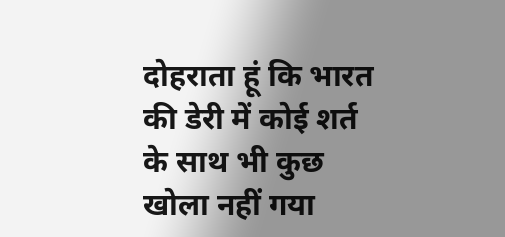दोहराता हूं कि भारत की डेरी में कोई शर्त के साथ भी कुछ खोला नहीं गया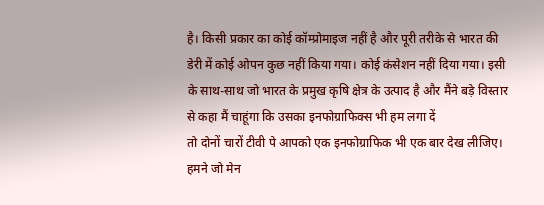है। किसी प्रकार का कोई कॉम्प्रोमाइज नहीं है और पूरी तरीके से भारत की डेरी में कोई ओपन कुछ नहीं किया गया। कोई कंसेशन नहीं दिया गया। इसी के साथ-साथ जो भारत के प्रमुख कृषि क्षेत्र के उत्पाद है और मैंने बड़े विस्तार से कहा मैं चाहूंगा कि उसका इनफोग्राफिक्स भी हम लगा दें
तो दोनों चारों टीवी पे आपको एक इनफोग्राफिक भी एक बार देख लीजिए। हमने जो मेन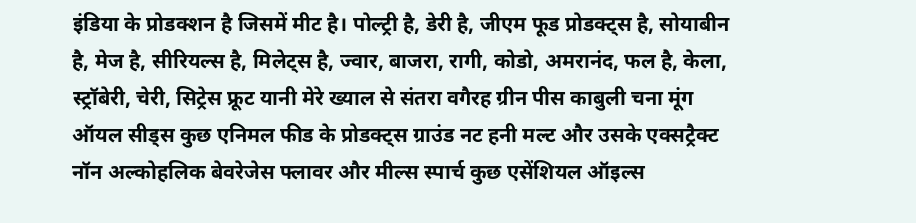इंडिया के प्रोडक्शन है जिसमें मीट है। पोल्ट्री है, डेरी है, जीएम फूड प्रोडक्ट्स है, सोयाबीन है, मेज है, सीरियल्स है, मिलेट्स है, ज्वार, बाजरा, रागी, कोडो, अमरानंद, फल है, केला, स्ट्रॉबेरी, चेरी, सिट्रेस फ्रूट यानी मेरे ख्याल से संतरा वगैरह ग्रीन पीस काबुली चना मूंग ऑयल सीड्स कुछ एनिमल फीड के प्रोडक्ट्स ग्राउंड नट हनी मल्ट और उसके एक्सट्रैक्ट नॉन अल्कोहलिक बेवरेजेस फ्लावर और मील्स स्पार्च कुछ एसेंशियल ऑइल्स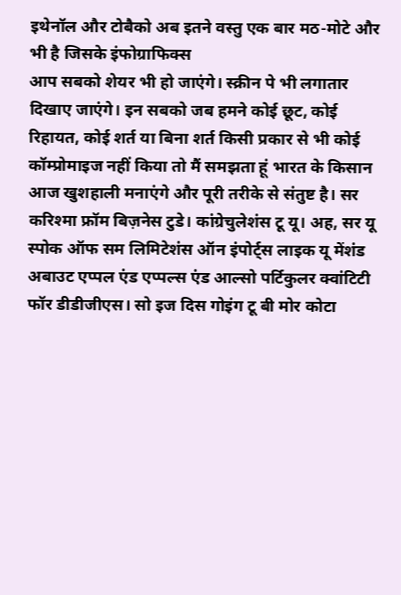इथेनॉल और टोबैको अब इतने वस्तु एक बार मठ-मोटे और भी है जिसके इंफोग्राफिक्स
आप सबको शेयर भी हो जाएंगे। स्क्रीन पे भी लगातार दिखाए जाएंगे। इन सबको जब हमने कोई छूट, कोई रिहायत, कोई शर्त या बिना शर्त किसी प्रकार से भी कोई कॉम्प्रोमाइज नहीं किया तो मैं समझता हूं भारत के किसान आज खुशहाली मनाएंगे और पूरी तरीके से संतुष्ट है। सर करिश्मा फ्रॉम बिज़नेस टुडे। कांग्रेचुलेशंस टू यू। अह, सर यू स्पोक ऑफ सम लिमिटेशंस ऑन इंपोर्ट्स लाइक यू मेंशंड अबाउट एप्पल एंड एप्पल्स एंड आल्सो पर्टिकुलर क्वांटिटी फॉर डीडीजीएस। सो इज दिस गोइंग टू बी मोर कोटा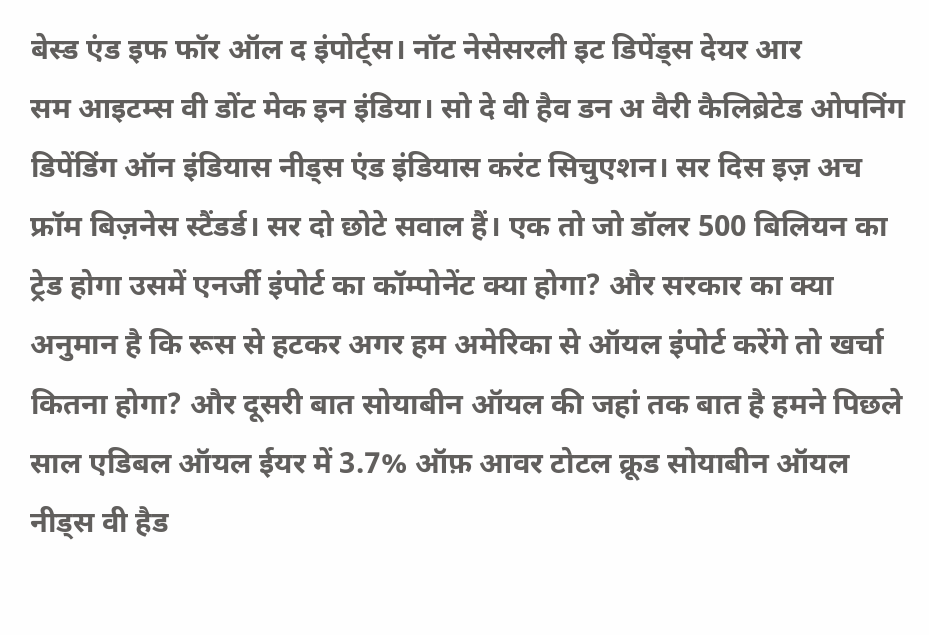बेस्ड एंड इफ फॉर ऑल द इंपोर्ट्स। नॉट नेसेसरली इट डिपेंड्स देयर आर
सम आइटम्स वी डोंट मेक इन इंडिया। सो दे वी हैव डन अ वैरी कैलिब्रेटेड ओपनिंग डिपेंडिंग ऑन इंडियास नीड्स एंड इंडियास करंट सिचुएशन। सर दिस इज़ अच फ्रॉम बिज़नेस स्टैंडर्ड। सर दो छोटे सवाल हैं। एक तो जो डॉलर 500 बिलियन का ट्रेड होगा उसमें एनर्जी इंपोर्ट का कॉम्पोनेंट क्या होगा? और सरकार का क्या अनुमान है कि रूस से हटकर अगर हम अमेरिका से ऑयल इंपोर्ट करेंगे तो खर्चा कितना होगा? और दूसरी बात सोयाबीन ऑयल की जहां तक बात है हमने पिछले साल एडिबल ऑयल ईयर में 3.7% ऑफ़ आवर टोटल क्रूड सोयाबीन ऑयल नीड्स वी हैड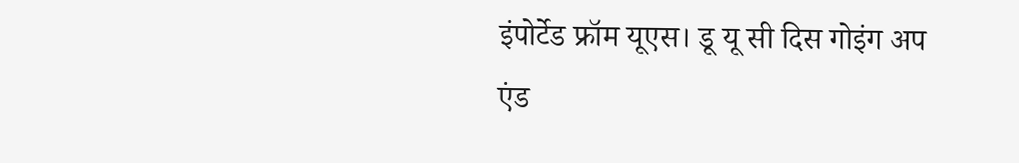इंपोर्टेड फ्रॉम यूएस। डू यू सी दिस गोइंग अप एंड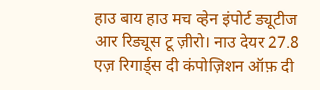हाउ बाय हाउ मच व्हेन इंपोर्ट ड्यूटीज आर रिड्यूस टू ज़ीरो। नाउ देयर 27.8 एज़ रिगार्ड्स दी कंपोज़िशन ऑफ़ दी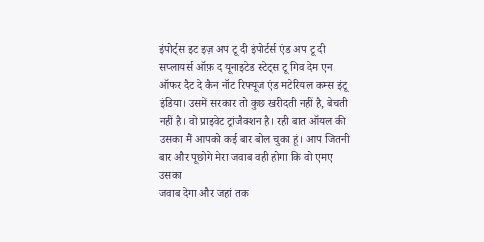इंपोर्ट्स इट इज़ अप टू दी इंपोर्टर्स एंड अप टू दी सप्लायर्स ऑफ़ द यूनाइटेड स्टेट्स टू गिव देम एन ऑफर दैट दे कैन नॉट रिफ्यूज एंड मटेरियल कम्स इंटू इंडिया। उसमें सरकार तो कुछ खरीदती नहीं है, बेचती नहीं है। वो प्राइवेट ट्रांजैक्शन है। रही बात ऑयल की उसका मैं आपको कई बार बोल चुका हूं। आप जितनी बार और पूछोगे मेरा जवाब वही होगा कि वो एमए उसका
जवाब देगा और जहां तक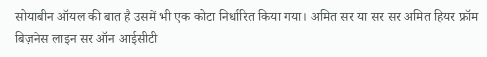सोयाबीन ऑयल की बात है उसमें भी एक कोटा निर्धारित किया गया। अमित सर या सर सर अमित हियर फ्रॉम बिज़नेस लाइन सर ऑन आईसीटी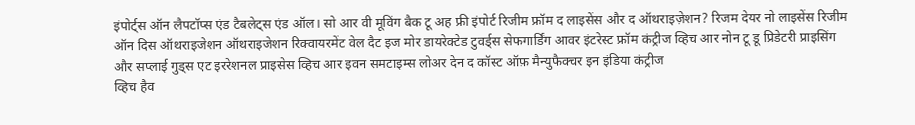इंपोर्ट्स ऑन लैपटॉप्स एंड टैबलेट्स एंड ऑल। सो आर वी मूविंग बैक टू अह फ्री इंपोर्ट रिजीम फ्रॉम द लाइसेंस और द ऑथराइज़ेशन? रिजम देयर नो लाइसेंस रिजीम ऑन दिस ऑथराइजेशन ऑथराइजेशन रिक्वायरमेंट वेल दैट इज मोर डायरेक्टेड टुवर्ड्स सेफगार्डिंग आवर इंटरेस्ट फ्रॉम कंट्रीज व्हिच आर नोन टू डू प्रिडेटरी प्राइसिंग और सप्लाई गुड्स एट इररेशनल प्राइसेस व्हिच आर इवन समटाइम्स लोअर देन द कॉस्ट ऑफ़ मैन्युफैक्चर इन इंडिया कंट्रीज
व्हिच हैव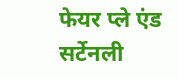फेयर प्ले एंड सर्टेनली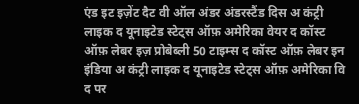एंड इट इज़ेंट दैट वी ऑल अंडर अंडरस्टैंड दिस अ कंट्री लाइक द यूनाइटेड स्टेट्स ऑफ़ अमेरिका वेयर द कॉस्ट ऑफ़ लेबर इज़ प्रोबेब्ली 50 टाइम्स द कॉस्ट ऑफ़ लेबर इन इंडिया अ कंट्री लाइक द यूनाइटेड स्टेट्स ऑफ़ अमेरिका वि द पर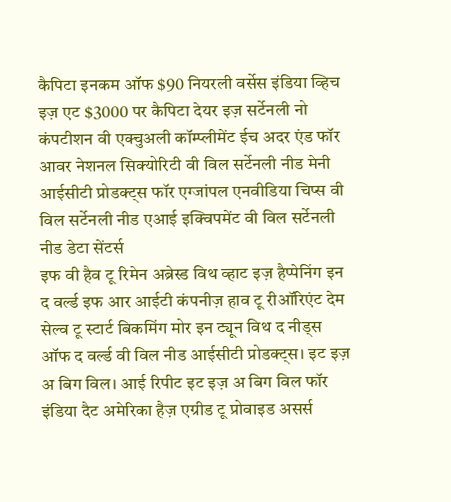कैपिटा इनकम ऑफ $90 नियरली वर्सेस इंडिया व्हिच इज़ एट $3000 पर कैपिटा देयर इज़ सर्टेनली नो कंपटीशन वी एक्चुअली कॉम्प्लीमेंट ईच अदर एंड फॉर आवर नेशनल सिक्योरिटी वी विल सर्टेनली नीड मेनी आईसीटी प्रोडक्ट्स फॉर एग्जांपल एनवीडिया चिप्स वी विल सर्टेनली नीड एआई इक्विपमेंट वी विल सर्टेनली नीड डेटा सेंटर्स
इफ वी हैव टू रिमेन अब्रेस्ड विथ व्हाट इज़ हैप्पेनिंग इन द वर्ल्ड इफ आर आईटी कंपनीज़ हाव टू रीऑरिएंट देम सेल्व टू स्टार्ट बिकमिंग मोर इन ट्यून विथ द नीड्स ऑफ द वर्ल्ड वी विल नीड आईसीटी प्रोडक्ट्स। इट इज़ अ बिग विल। आई रिपीट इट इज़ अ बिग विल फॉर इंडिया दैट अमेरिका हैज़ एग्रीड टू प्रोवाइड असर्स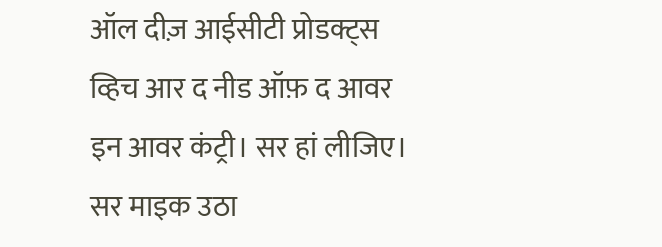ऑल दीज़ आईसीटी प्रोडक्ट्स व्हिच आर द नीड ऑफ़ द आवर इन आवर कंट्री। सर हां लीजिए। सर माइक उठा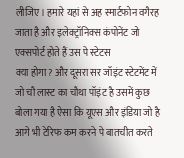लीजिए। हमारे यहां से अह स्मार्टफोन वगैरह जाता है और इलेक्ट्रॉनिक्स कंपोनेंट जो एक्सपोर्ट होते हैं उस पे स्टेटस
क्या होगा? और दूसरा सर जॉइंट स्टेटमेंट में जो चौ लास्ट का चौथा पॉइंट है उसमें कुछ बोला गया है ऐसा कि यूएस और इंडिया जो है आगे भी टेरिफ कम करने पे बातचीत करते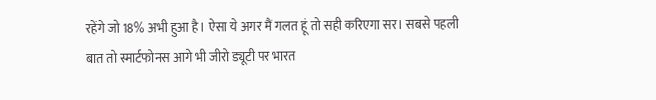रहेंगे जो 18% अभी हुआ है। ऐसा ये अगर मैं गलत हूं तो सही करिएगा सर। सबसे पहली बात तो स्मार्टफोनस आगे भी जीरो ड्यूटी पर भारत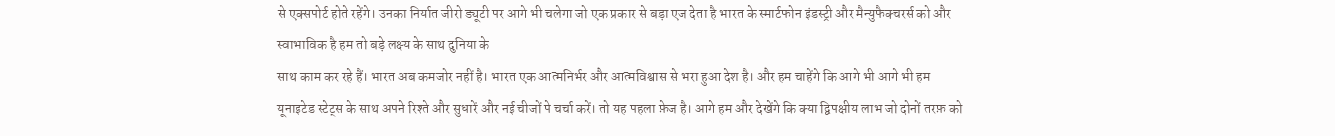से एक्सपोर्ट होते रहेंगे। उनका निर्यात जीरो ड्यूटी पर आगे भी चलेगा जो एक प्रकार से बड़ा एज देता है भारत के स्मार्टफोन इंडस्ट्री और मैन्युफैक्चरर्स को और स्वाभाविक है हम तो बड़े लक्ष्य के साथ दुनिया के
साथ काम कर रहे हैं। भारत अब कमजोर नहीं है। भारत एक आत्मनिर्भर और आत्मविश्वास से भरा हुआ देश है। और हम चाहेंगे कि आगे भी आगे भी हम यूनाइटेड स्टेट्स के साथ अपने रिश्ते और सुधारें और नई चीजों पे चर्चा करें। तो यह पहला फ़ेज है। आगे हम और देखेंगे कि क्या द्विपक्षीय लाभ जो दोनों तरफ़ को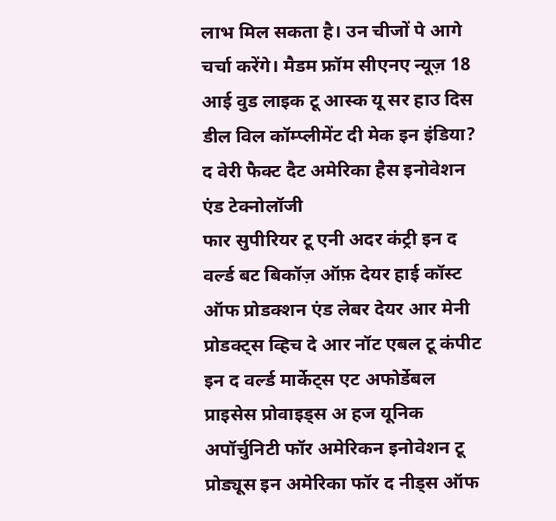लाभ मिल सकता है। उन चीजों पे आगे चर्चा करेंगे। मैडम फ्रॉम सीएनए न्यूज़ 18 आई वुड लाइक टू आस्क यू सर हाउ दिस डील विल कॉम्प्लीमेंट दी मेक इन इंडिया? द वेरी फैक्ट दैट अमेरिका हैस इनोवेशन एंड टेक्नोलॉजी
फार सुपीरियर टू एनी अदर कंट्री इन द वर्ल्ड बट बिकॉज़ ऑफ़ देयर हाई कॉस्ट ऑफ प्रोडक्शन एंड लेबर देयर आर मेनी प्रोडक्ट्स व्हिच दे आर नॉट एबल टू कंपीट इन द वर्ल्ड मार्केट्स एट अफोर्डेबल प्राइसेस प्रोवाइड्स अ हज यूनिक अपॉर्चुनिटी फॉर अमेरिकन इनोवेशन टू प्रोड्यूस इन अमेरिका फॉर द नीड्स ऑफ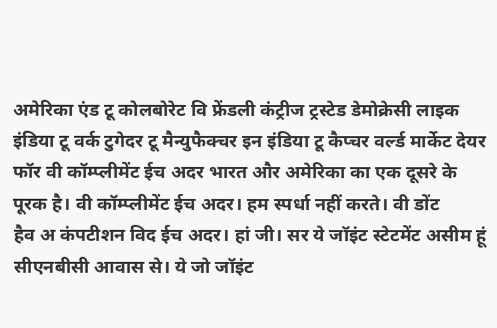अमेरिका एंड टू कोलबोरेट वि फ्रेंडली कंट्रीज ट्रस्टेड डेमोक्रेसी लाइक इंडिया टू वर्क टुगेदर टू मैन्युफैक्चर इन इंडिया टू कैप्चर वर्ल्ड मार्केट देयर फॉर वी कॉम्प्लीमेंट ईच अदर भारत और अमेरिका का एक दूसरे के पूरक है। वी कॉम्प्लीमेंट ईच अदर। हम स्पर्धा नहीं करते। वी डोंट
हैव अ कंपटीशन विद ईच अदर। हां जी। सर ये जॉइंट स्टेटमेंट असीम हूं सीएनबीसी आवास से। ये जो जॉइंट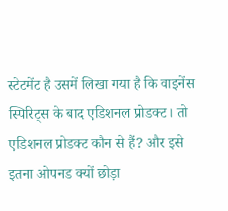स्टेटमेंट है उसमें लिखा गया है कि वाइनेंस स्पिरिट्स के बाद एडिशनल प्रोडक्ट। तो एडिशनल प्रोडक्ट कौन से हैं? और इसे इतना ओपनड क्यों छोड़ा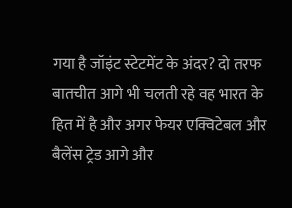गया है जॉइंट स्टेटमेंट के अंदर? दो तरफ बातचीत आगे भी चलती रहे वह भारत के हित में है और अगर फेयर एक्विटेबल और बैलेंस ट्रेड आगे और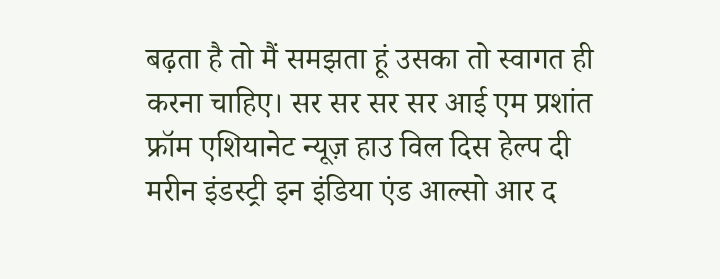बढ़ता है तो मैं समझता हूं उसका तो स्वागत ही करना चाहिए। सर सर सर सर आई एम प्रशांत फ्रॉम एशियानेट न्यूज़ हाउ विल दिस हेल्प दी
मरीन इंडस्ट्री इन इंडिया एंड आल्सो आर द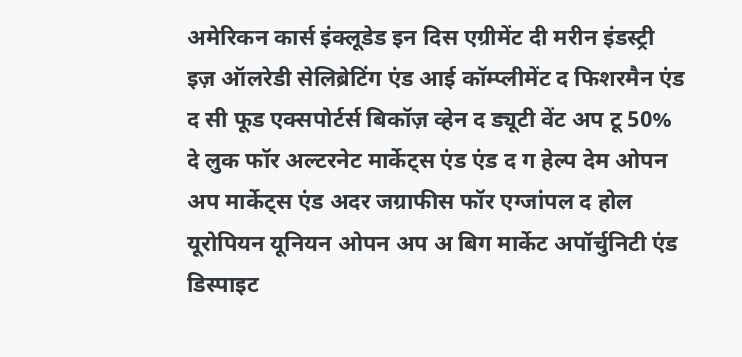अमेरिकन कार्स इंक्लूडेड इन दिस एग्रीमेंट दी मरीन इंडस्ट्री इज़ ऑलरेडी सेलिब्रेटिंग एंड आई कॉम्प्लीमेंट द फिशरमैन एंड द सी फूड एक्सपोर्टर्स बिकॉज़ व्हेन द ड्यूटी वेंट अप टू 50% दे लुक फॉर अल्टरनेट मार्केट्स एंड एंड द ग हेल्प देम ओपन अप मार्केट्स एंड अदर जग्राफीस फॉर एग्जांपल द होल यूरोपियन यूनियन ओपन अप अ बिग मार्केट अपॉर्चुनिटी एंड डिस्पाइट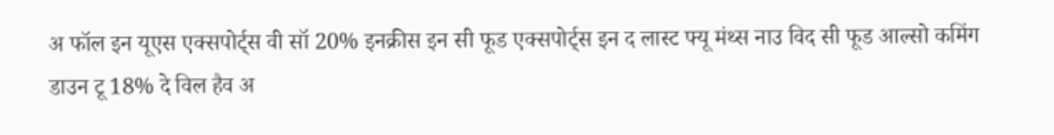अ फॉल इन यूएस एक्सपोर्ट्स वी सॉ 20% इनक्रीस इन सी फूड एक्सपोर्ट्स इन द लास्ट फ्यू मंथ्स नाउ विद सी फूड आल्सो कमिंग डाउन टू 18% दे विल हैव अ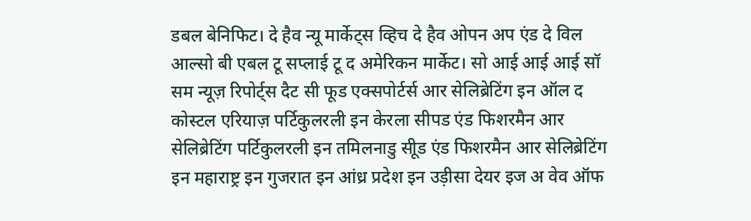डबल बेनिफिट। दे हैव न्यू मार्केट्स व्हिच दे हैव ओपन अप एंड दे विल आल्सो बी एबल टू सप्लाई टू द अमेरिकन मार्केट। सो आई आई आई सॉ सम न्यूज़ रिपोर्ट्स दैट सी फूड एक्सपोर्टर्स आर सेलिब्रेटिंग इन ऑल द कोस्टल एरियाज़ पर्टिकुलरली इन केरला सीपड एंड फिशरमैन आर सेलिब्रेटिंग पर्टिकुलरली इन तमिलनाडु सीूड एंड फिशरमैन आर सेलिब्रेटिंग इन महाराष्ट्र इन गुजरात इन आंध्र प्रदेश इन उड़ीसा देयर इज अ वेव ऑफ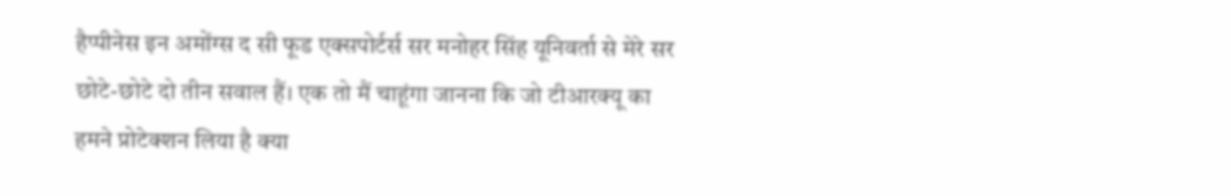हैप्पीनेस इन अमोंग्स द सी फूड एक्सपोर्टर्स सर मनोहर सिंह यूनिवर्ता से मेरे सर छोटे-छोटे दो तीन सवाल हैं। एक तो मैं चाहूंगा जानना कि जो टीआरक्यू का
हमने प्रोटेक्शन लिया है क्या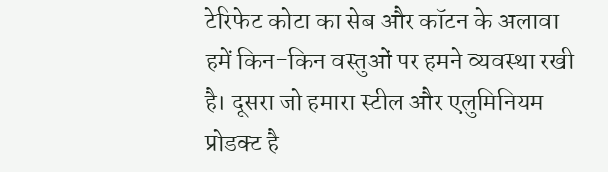टेरिफेट कोटा का सेब और कॉटन के अलावा हमें किन-किन वस्तुओं पर हमने व्यवस्था रखी है। दूसरा जो हमारा स्टील और एलुमिनियम प्रोडक्ट है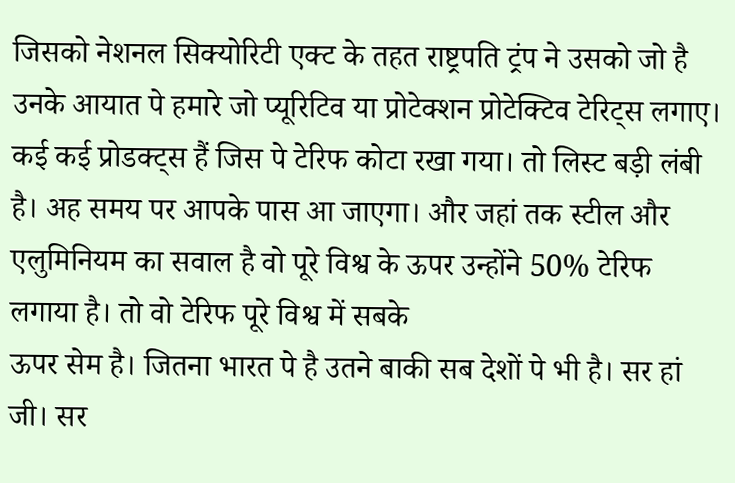जिसको नेशनल सिक्योरिटी एक्ट के तहत राष्ट्रपति ट्रंप ने उसको जो है उनके आयात पे हमारे जो प्यूरिटिव या प्रोटेक्शन प्रोटेक्टिव टेरिट्स लगाए। कई कई प्रोडक्ट्स हैं जिस पे टेरिफ कोटा रखा गया। तो लिस्ट बड़ी लंबी है। अह समय पर आपके पास आ जाएगा। और जहां तक स्टील और एलुमिनियम का सवाल है वो पूरे विश्व के ऊपर उन्होंने 50% टेरिफ लगाया है। तो वो टेरिफ पूरे विश्व में सबके
ऊपर सेम है। जितना भारत पे है उतने बाकी सब देशों पे भी है। सर हां जी। सर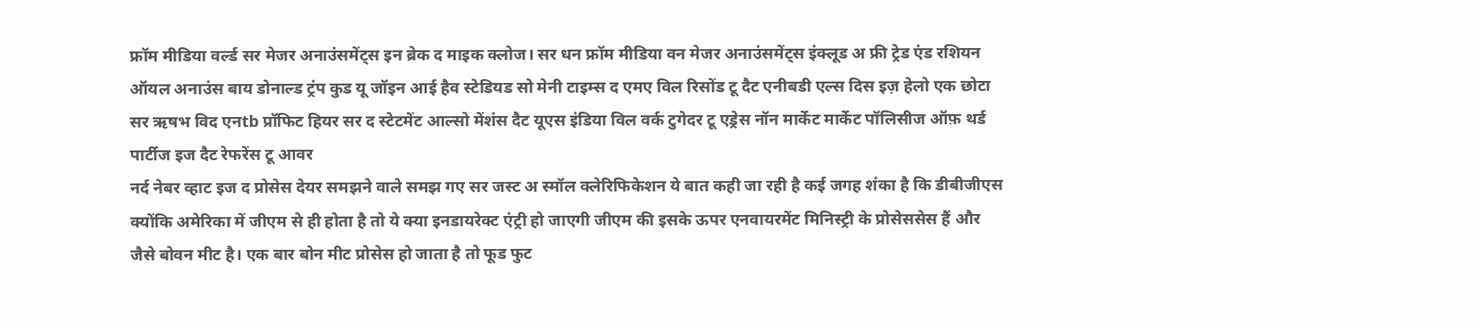फ्रॉम मीडिया वर्ल्ड सर मेजर अनाउंसमेंट्स इन ब्रेक द माइक क्लोज। सर धन फ्रॉम मीडिया वन मेजर अनाउंसमेंट्स इंक्लूड अ फ्री ट्रेड एंड रशियन ऑयल अनाउंस बाय डोनाल्ड ट्रंप कुड यू जॉइन आई हैव स्टेडियड सो मेनी टाइम्स द एमए विल रिसोंड टू दैट एनीबडी एल्स दिस इज़ हेलो एक छोटा सर ऋषभ विद एनtb प्रॉफिट हियर सर द स्टेटमेंट आल्सो मेंशंस दैट यूएस इंडिया विल वर्क टुगेदर टू एड्रेस नॉन मार्केट मार्केट पॉलिसीज ऑफ़ थर्ड पार्टीज इज दैट रेफरेंस टू आवर
नर्द नेबर व्हाट इज द प्रोसेस देयर समझने वाले समझ गए सर जस्ट अ स्मॉल क्लेरिफिकेशन ये बात कही जा रही है कई जगह शंका है कि डीबीजीएस क्योंकि अमेरिका में जीएम से ही होता है तो ये क्या इनडायरेक्ट एंट्री हो जाएगी जीएम की इसके ऊपर एनवायरमेंट मिनिस्ट्री के प्रोसेससेस हैं और जैसे बोवन मीट है। एक बार बोन मीट प्रोसेस हो जाता है तो फूड फुट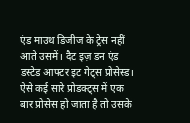एंड माउथ डिजीज के ट्रेस नहीं आते उसमें। दैट इज़ डन एंड डस्टेड आफ्टर इट गेट्स प्रोसेस्ड। ऐसे कई सारे प्रोडक्ट्स में एक बार प्रोसेस हो जाता है तो उसके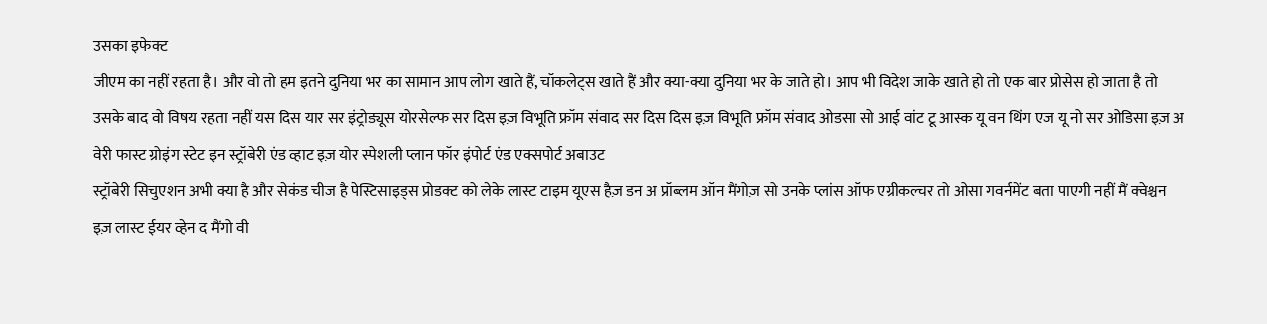उसका इफेक्ट
जीएम का नहीं रहता है। और वो तो हम इतने दुनिया भर का सामान आप लोग खाते हैं, चॉकलेट्स खाते हैं और क्या-क्या दुनिया भर के जाते हो। आप भी विदेश जाके खाते हो तो एक बार प्रोसेस हो जाता है तो उसके बाद वो विषय रहता नहीं यस दिस यार सर इंट्रोड्यूस योरसेल्फ सर दिस इज़ विभूति फ्रॉम संवाद सर दिस दिस इज़ विभूति फ्रॉम संवाद ओडसा सो आई वांट टू आस्क यू वन थिंग एज यू नो सर ओडिसा इज़ अ वेरी फास्ट ग्रोइंग स्टेट इन स्ट्रॉबेरी एंड व्हाट इज़ योर स्पेशली प्लान फॉर इंपोर्ट एंड एक्सपोर्ट अबाउट
स्ट्रॉबेरी सिचुएशन अभी क्या है और सेकंड चीज है पेस्टिसाइड्स प्रोडक्ट को लेके लास्ट टाइम यूएस हैज़ डन अ प्रॉब्लम ऑन मैंगोज़ सो उनके प्लांस ऑफ एग्रीकल्चर तो ओसा गवर्नमेंट बता पाएगी नहीं मैं क्वेश्चन इज़ लास्ट ईयर व्हेन द मैंगो वी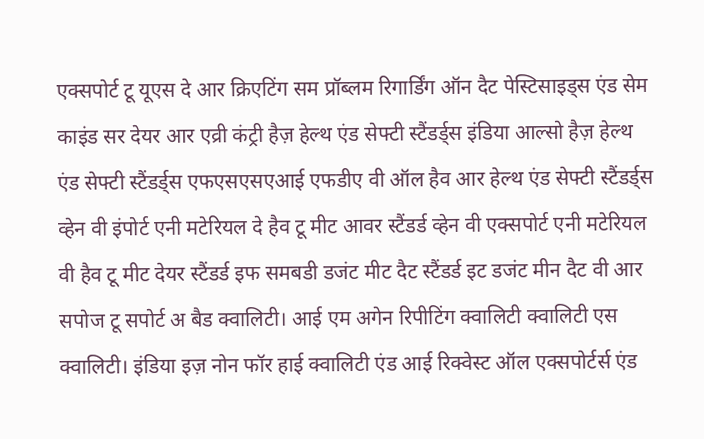एक्सपोर्ट टू यूएस दे आर क्रिएटिंग सम प्रॉब्लम रिगार्डिंग ऑन दैट पेस्टिसाइड्स एंड सेम काइंड सर देयर आर एव्री कंट्री हैज़ हेल्थ एंड सेफ्टी स्टैंडर्ड्स इंडिया आल्सो हैज़ हेल्थ एंड सेफ्टी स्टैंडर्ड्स एफएसएसएआई एफडीए वी ऑल हैव आर हेल्थ एंड सेफ्टी स्टैंडर्ड्स व्हेन वी इंपोर्ट एनी मटेरियल दे हैव टू मीट आवर स्टैंडर्ड व्हेन वी एक्सपोर्ट एनी मटेरियल
वी हैव टू मीट देयर स्टैंडर्ड इफ समबडी डजंट मीट दैट स्टैंडर्ड इट डजंट मीन दैट वी आर सपोज टू सपोर्ट अ बैड क्वालिटी। आई एम अगेन रिपीटिंग क्वालिटी क्वालिटी एस क्वालिटी। इंडिया इज़ नोन फॉर हाई क्वालिटी एंड आई रिक्वेस्ट ऑल एक्सपोर्टर्स एंड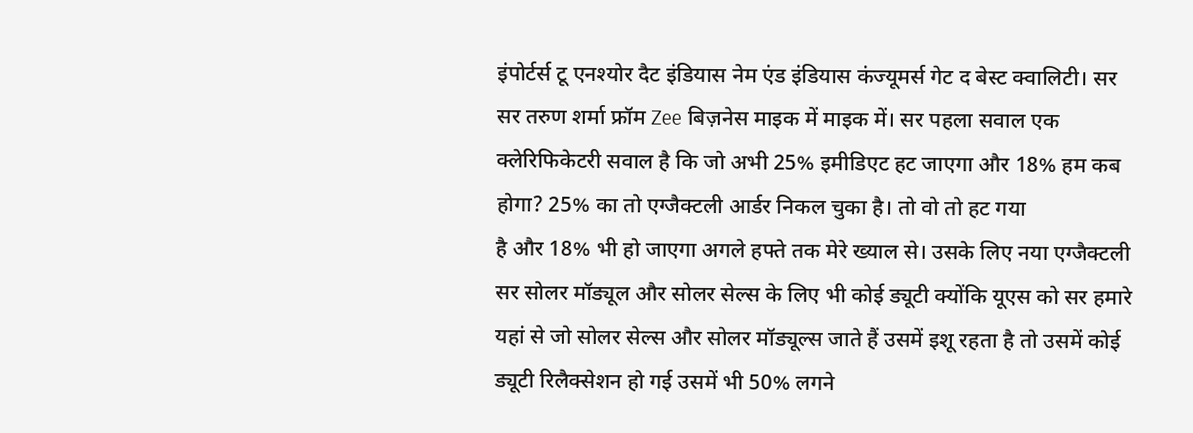इंपोर्टर्स टू एनश्योर दैट इंडियास नेम एंड इंडियास कंज्यूमर्स गेट द बेस्ट क्वालिटी। सर सर तरुण शर्मा फ्रॉम Zee बिज़नेस माइक में माइक में। सर पहला सवाल एक क्लेरिफिकेटरी सवाल है कि जो अभी 25% इमीडिएट हट जाएगा और 18% हम कब होगा? 25% का तो एग्जैक्टली आर्डर निकल चुका है। तो वो तो हट गया
है और 18% भी हो जाएगा अगले हफ्ते तक मेरे ख्याल से। उसके लिए नया एग्जैक्टली सर सोलर मॉड्यूल और सोलर सेल्स के लिए भी कोई ड्यूटी क्योंकि यूएस को सर हमारे यहां से जो सोलर सेल्स और सोलर मॉड्यूल्स जाते हैं उसमें इशू रहता है तो उसमें कोई ड्यूटी रिलैक्सेशन हो गई उसमें भी 50% लगने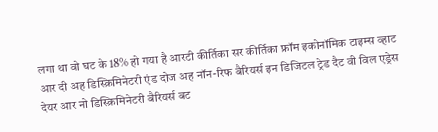लगा था वो घट के 18% हो गया है आरटी कीर्तिका सर कीर्तिका फ्रॉम इकोनॉमिक टाइम्स व्हाट आर दी अह डिस्क्रिमिनेटरी एंड दोज अह नॉन-रिफ बैरियर्स इन डिजिटल ट्रेड दैट वी विल एड्रेस देयर आर नो डिस्क्रिमिनेटरी बैरियर्स बट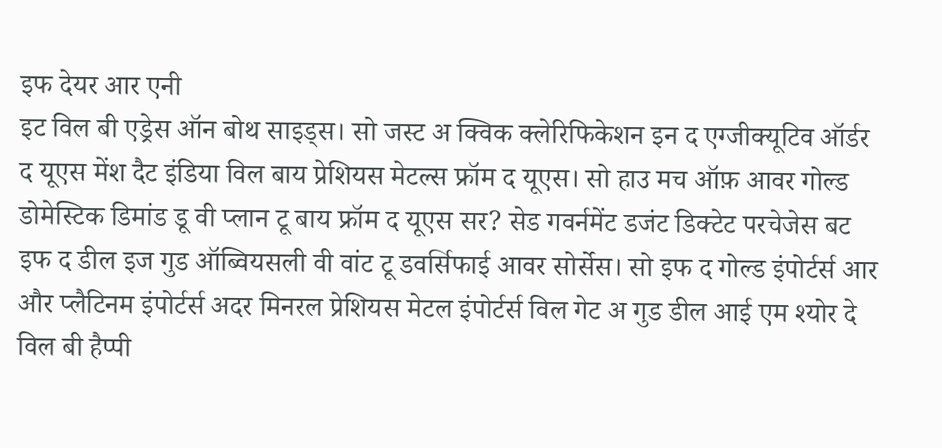इफ देयर आर एनी
इट विल बी एड्रेस ऑन बोथ साइड्स। सो जस्ट अ क्विक क्लेरिफिकेशन इन द एग्जीक्यूटिव ऑर्डर द यूएस मेंश दैट इंडिया विल बाय प्रेशियस मेटल्स फ्रॉम द यूएस। सो हाउ मच ऑफ़ आवर गोल्ड डोमेस्टिक डिमांड डू वी प्लान टू बाय फ्रॉम द यूएस सर? सेड गवर्नमेंट डजंट डिक्टेट परचेजेस बट इफ द डील इज गुड ऑब्वियसली वी वांट टू डवर्सिफाई आवर सोर्सेस। सो इफ द गोल्ड इंपोर्टर्स आर और प्लैटिनम इंपोर्टर्स अदर मिनरल प्रेशियस मेटल इंपोर्टर्स विल गेट अ गुड डील आई एम श्योर दे विल बी हैप्पी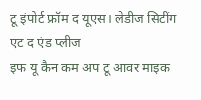टू इंपोर्ट फ्रॉम द यूएस। लेडीज सिटींग एट द एंड प्लीज
इफ यू कैन कम अप टू आवर माइक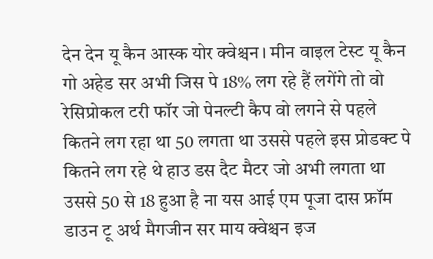देन देन यू कैन आस्क योर क्वेश्चन। मीन वाइल टेस्ट यू कैन गो अहेड सर अभी जिस पे 18% लग रहे हैं लगेंगे तो वो रेसिप्रोकल टरी फॉर जो पेनल्टी कैप वो लगने से पहले कितने लग रहा था 50 लगता था उससे पहले इस प्रोडक्ट पे कितने लग रहे थे हाउ डस दैट मैटर जो अभी लगता था उससे 50 से 18 हुआ है ना यस आई एम पूजा दास फ्रॉम डाउन टू अर्थ मैगजीन सर माय क्वेश्चन इज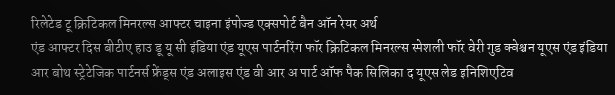रिलेटेड टू क्रिटिकल मिनरल्स आफ्टर चाइना इंपोज्ड एक्सपोर्ट बैन ऑन रेयर अर्थ
एंड आफ्टर दिस बीटीए हाउ डू यू सी इंडिया एंड यूएस पार्टनरिंग फॉर क्रिटिकल मिनरल्स स्पेशली फॉर वेरी गुड क्वेश्चन यूएस एंड इंडिया आर बोथ स्ट्रेटेजिक पार्टनर्स फ्रेंड्स एंड अलाइस एंड वी आर अ पार्ट ऑफ पैक सिलिका द यूएस लेड इनिशिएटिव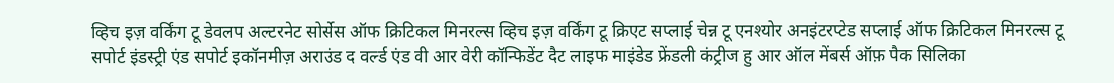व्हिच इज़ वर्किंग टू डेवलप अल्टरनेट सोर्सेस ऑफ क्रिटिकल मिनरल्स व्हिच इज़ वर्किंग टू क्रिएट सप्लाई चेन्न टू एनश्योर अनइंटरप्टेड सप्लाई ऑफ क्रिटिकल मिनरल्स टू सपोर्ट इंडस्ट्री एंड सपोर्ट इकॉनमीज़ अराउंड द वर्ल्ड एंड वी आर वेरी कॉन्फिडेंट दैट लाइफ माइंडेड फ्रेंडली कंट्रीज हु आर ऑल मेंबर्स ऑफ़ पैक सिलिका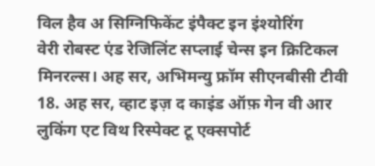विल हैव अ सिग्निफिकेंट इंपैक्ट इन इंश्योरिंग
वेरी रोबस्ट एंड रेजिलिंट सप्लाई चेन्स इन क्रिटिकल मिनरल्स। अह सर, अभिमन्यु फ्रॉम सीएनबीसी टीवी 18. अह सर, व्हाट इज़ द काइंड ऑफ़ गेन वी आर लुकिंग एट विथ रिस्पेक्ट टू एक्सपोर्ट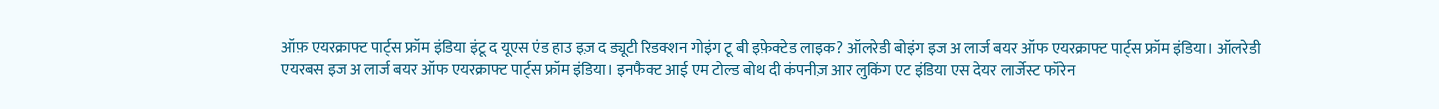ऑफ़ एयरक्राफ्ट पार्ट्स फ्रॉम इंडिया इंटू द यूएस एंड हाउ इज़ द ड्यूटी रिडक्शन गोइंग टू बी इफ़ेक्टेड लाइक? ऑलरेडी बोइंग इज अ लार्ज बयर ऑफ एयरक्राफ्ट पार्ट्स फ्रॉम इंडिया। ऑलरेडी एयरबस इज अ लार्ज बयर ऑफ एयरक्राफ्ट पार्ट्स फ्रॉम इंडिया। इनफैक्ट आई एम टोल्ड बोथ दी कंपनीज़ आर लुकिंग एट इंडिया एस देयर लार्जेस्ट फॉरेन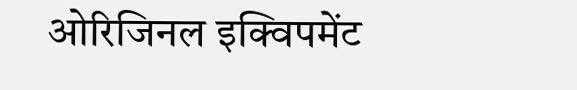ओरिजिनल इक्विपमेंट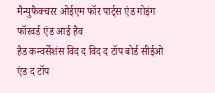मैन्युफैक्चरर ओईएम फॉर पार्ट्स एंड गोइंग फॉरवर्ड एंड आई हैव
हैड कन्वर्सेशंस विद द विद द टॉप बोर्ड सीईओ एंड द टॉप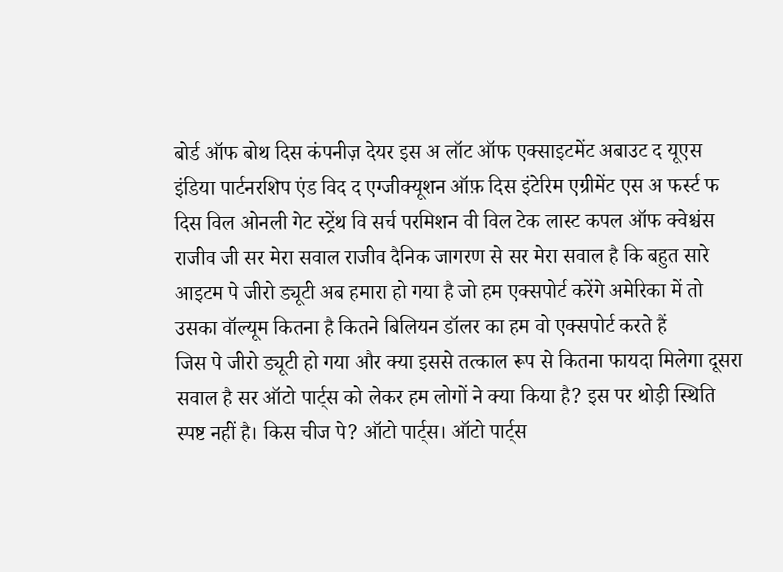बोर्ड ऑफ बोथ दिस कंपनीज़ देयर इस अ लॉट ऑफ एक्साइटमेंट अबाउट द यूएस इंडिया पार्टनरशिप एंड विद द एग्जीक्यूशन ऑफ़ दिस इंटेरिम एग्रीमेंट एस अ फर्स्ट फ दिस विल ओनली गेट स्ट्रेंथ वि सर्च परमिशन वी विल टेक लास्ट कपल ऑफ क्वेश्चंस राजीव जी सर मेरा सवाल राजीव दैनिक जागरण से सर मेरा सवाल है कि बहुत सारे आइटम पे जीरो ड्यूटी अब हमारा हो गया है जो हम एक्सपोर्ट करेंगे अमेरिका में तो उसका वॉल्यूम कितना है कितने बिलियन डॉलर का हम वो एक्सपोर्ट करते हैं
जिस पे जीरो ड्यूटी हो गया और क्या इससे तत्काल रूप से कितना फायदा मिलेगा दूसरा सवाल है सर ऑटो पार्ट्स को लेकर हम लोगों ने क्या किया है? इस पर थोड़ी स्थिति स्पष्ट नहीं है। किस चीज पे? ऑटो पार्ट्स। ऑटो पार्ट्स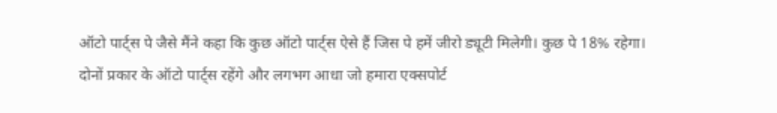ऑटो पार्ट्स पे जैसे मैंने कहा कि कुछ ऑटो पार्ट्स ऐसे हैं जिस पे हमें जीरो ड्यूटी मिलेगी। कुछ पे 18% रहेगा। दोनों प्रकार के ऑटो पार्ट्स रहेंगे और लगभग आधा जो हमारा एक्सपोर्ट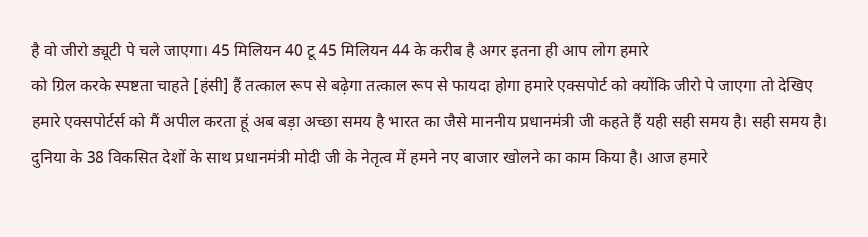है वो जीरो ड्यूटी पे चले जाएगा। 45 मिलियन 40 टू 45 मिलियन 44 के करीब है अगर इतना ही आप लोग हमारे
को ग्रिल करके स्पष्टता चाहते [हंसी] हैं तत्काल रूप से बढ़ेगा तत्काल रूप से फायदा होगा हमारे एक्सपोर्ट को क्योंकि जीरो पे जाएगा तो देखिए हमारे एक्सपोर्टर्स को मैं अपील करता हूं अब बड़ा अच्छा समय है भारत का जैसे माननीय प्रधानमंत्री जी कहते हैं यही सही समय है। सही समय है। दुनिया के 38 विकसित देशों के साथ प्रधानमंत्री मोदी जी के नेतृत्व में हमने नए बाजार खोलने का काम किया है। आज हमारे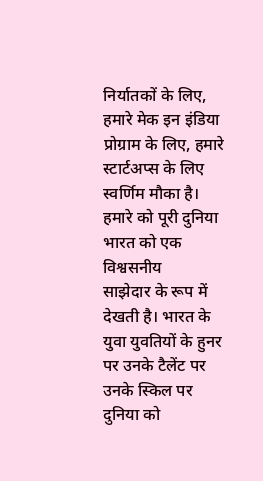निर्यातकों के लिए, हमारे मेक इन इंडिया प्रोग्राम के लिए, हमारे स्टार्टअप्स के लिए स्वर्णिम मौका है। हमारे को पूरी दुनिया भारत को एक विश्वसनीय
साझेदार के रूप में देखती है। भारत के युवा युवतियों के हुनर पर उनके टैलेंट पर उनके स्किल पर दुनिया को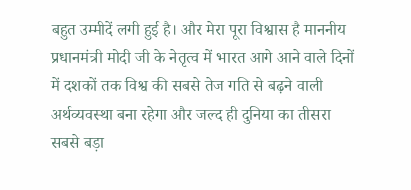बहुत उम्मीदें लगी हुई है। और मेरा पूरा विश्वास है माननीय प्रधानमंत्री मोदी जी के नेतृत्व में भारत आगे आने वाले दिनों में दशकों तक विश्व की सबसे तेज गति से बढ़ने वाली अर्थव्यवस्था बना रहेगा और जल्द ही दुनिया का तीसरा सबसे बड़ा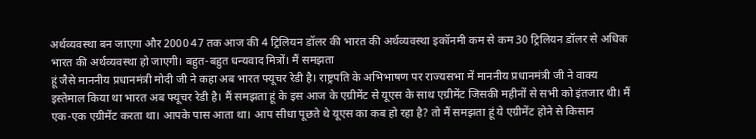अर्थव्यवस्था बन जाएगा और 2000 47 तक आज की 4 ट्रिलियन डॉलर की भारत की अर्थव्यवस्था इकॉनमी कम से कम 30 ट्रिलियन डॉलर से अधिक भारत की अर्थव्यवस्था हो जाएगी। बहुत-बहुत धन्यवाद मित्रों। मैं समझता
हूं जैसे माननीय प्रधानमंत्री मोदी जी ने कहा अब भारत फ्यूचर रेडी है। राष्ट्रपति के अभिभाषण पर राज्यसभा में माननीय प्रधानमंत्री जी ने वाक्य इस्तेमाल किया था भारत अब फ्यूचर रेडी है। मैं समझता हूं के इस आज के एग्रीमेंट से यूएस के साथ एग्रीमेंट जिसकी महीनों से सभी को इंतजार थी। मैं एक-एक एग्रीमेंट करता था। आपके पास आता था। आप सीधा पूछते थे यूएस का कब हो रहा है? तो मैं समझता हूं ये एग्रीमेंट होने से किसान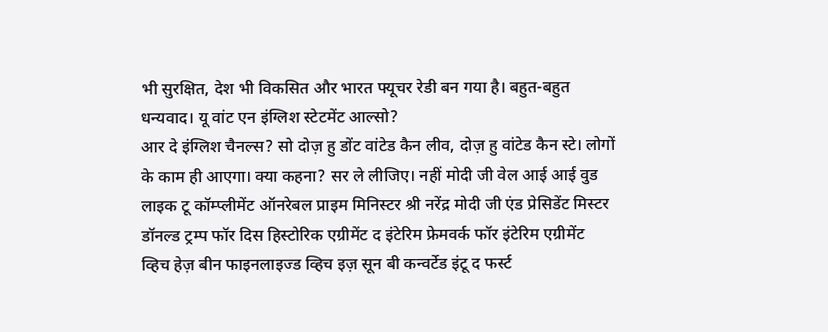भी सुरक्षित, देश भी विकसित और भारत फ्यूचर रेडी बन गया है। बहुत-बहुत धन्यवाद। यू वांट एन इंग्लिश स्टेटमेंट आल्सो?
आर दे इंग्लिश चैनल्स? सो दोज़ हु डोंट वांटेड कैन लीव, दोज़ हु वांटेड कैन स्टे। लोगों के काम ही आएगा। क्या कहना? सर ले लीजिए। नहीं मोदी जी वेल आई आई वुड लाइक टू कॉम्प्लीमेंट ऑनरेबल प्राइम मिनिस्टर श्री नरेंद्र मोदी जी एंड प्रेसिडेंट मिस्टर डॉनल्ड ट्रम्प फॉर दिस हिस्टोरिक एग्रीमेंट द इंटेरिम फ्रेमवर्क फॉर इंटेरिम एग्रीमेंट व्हिच हेज़ बीन फाइनलाइज्ड व्हिच इज़ सून बी कन्वर्टेड इंटू द फर्स्ट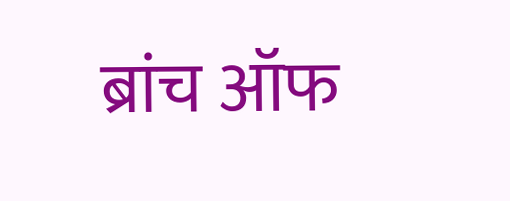ब्रांच ऑफ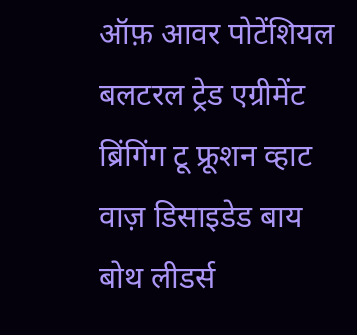ऑफ़ आवर पोटेंशियल बलटरल ट्रेड एग्रीमेंट ब्रिंगिंग टू फ्रूशन व्हाट वाज़ डिसाइडेड बाय बोथ लीडर्स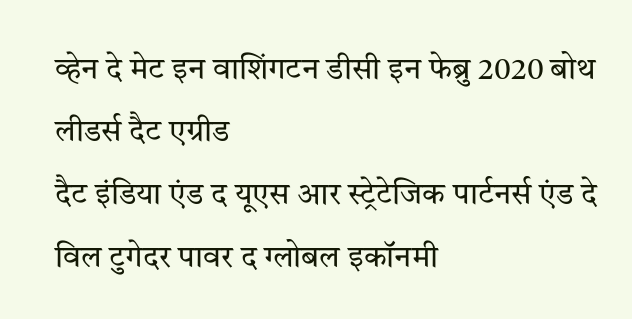व्हेन दे मेट इन वाशिंगटन डीसी इन फेब्रु 2020 बोथ लीडर्स दैट एग्रीड
दैट इंडिया एंड द यूएस आर स्ट्रेटेजिक पार्टनर्स एंड दे विल टुगेदर पावर द ग्लोबल इकॉनमी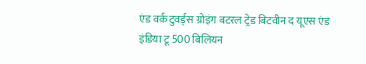एंड वर्क टुवर्ड्स ग्रोइंग बटरल ट्रेड बिटवीन द यूएस एंड इंडिया टू 500 बिलियन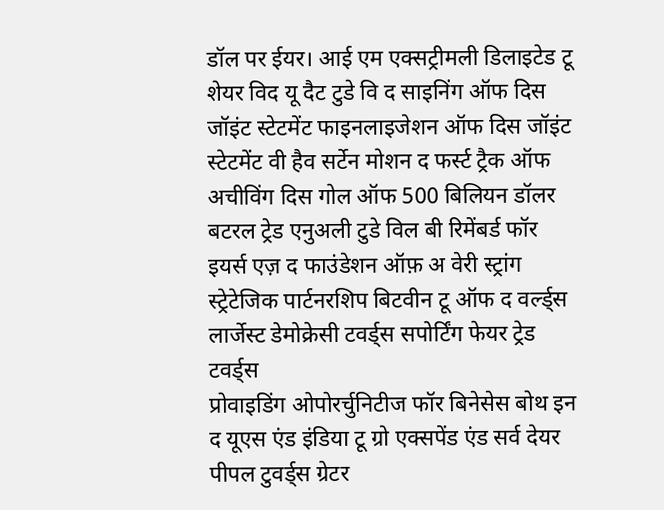डॉल पर ईयर। आई एम एक्सट्रीमली डिलाइटेड टू शेयर विद यू दैट टुडे वि द साइनिंग ऑफ दिस जॉइंट स्टेटमेंट फाइनलाइजेशन ऑफ दिस जॉइंट स्टेटमेंट वी हैव सर्टेन मोशन द फर्स्ट ट्रैक ऑफ अचीविंग दिस गोल ऑफ 500 बिलियन डॉलर बटरल ट्रेड एनुअली टुडे विल बी रिमेंबर्ड फॉर इयर्स एज़ द फाउंडेशन ऑफ़ अ वेरी स्ट्रांग स्ट्रेटेजिक पार्टनरशिप बिटवीन टू ऑफ द वर्ल्ड्स लार्जेस्ट डेमोक्रेसी टवर्ड्स सपोर्टिंग फेयर ट्रेड टवर्ड्स
प्रोवाइडिंग ओपोरर्चुनिटीज फॉर बिनेसेस बोथ इन द यूएस एंड इंडिया टू ग्रो एक्सपेंड एंड सर्व देयर पीपल टुवर्ड्स ग्रेटर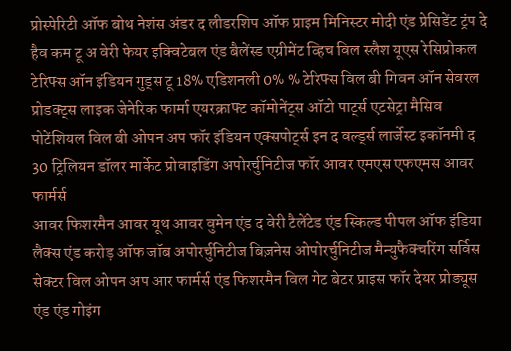प्रोस्पेरिटी ऑफ बोथ नेशंस अंडर द लीडरशिप ऑफ प्राइम मिनिस्टर मोदी एंड प्रेसिडेंट ट्रंप दे हैव कम टू अ वेरी फेयर इक्विटेबल एंड बैलेंस्ड एग्रीमेंट व्हिच विल स्लैश यूएस रेसिप्रोकल टेरिफ्स ऑन इंडियन गुड्स टू 18% एडिशनली 0% % टेरिफ्स विल बी गिवन ऑन सेवरल प्रोडक्ट्स लाइक जेनेरिक फार्मा एयरक्राफ्ट कॉमोनेंट्स ऑटो पार्ट्स एटसेट्रा मैसिव पोटेंशियल विल बी ओपन अप फॉर इंडियन एक्सपोर्ट्स इन द वर्ल्ड्स लार्जेस्ट इकॉनमी द 30 ट्रिलियन डॉलर मार्केट प्रोवाइडिंग अपोरर्चुनिटीज फॉर आवर एमएस एफएमस आवर फार्मर्स
आवर फिशरमैन आवर यूथ आवर वुमेन एंड द वेरी टैलेंटेड एंड स्किल्ड पीपल ऑफ इंडिया लैक्स एंड करोड़ ऑफ जॉब अपोरर्चुनिटीज बिज़नेस ओपोरर्चुनिटीज मैन्युफैक्चरिंग सर्विस सेक्टर विल ओपन अप आर फार्मर्स एंड फिशरमैन विल गेट बेटर प्राइस फॉर देयर प्रोड्यूस एंड एंड गोइंग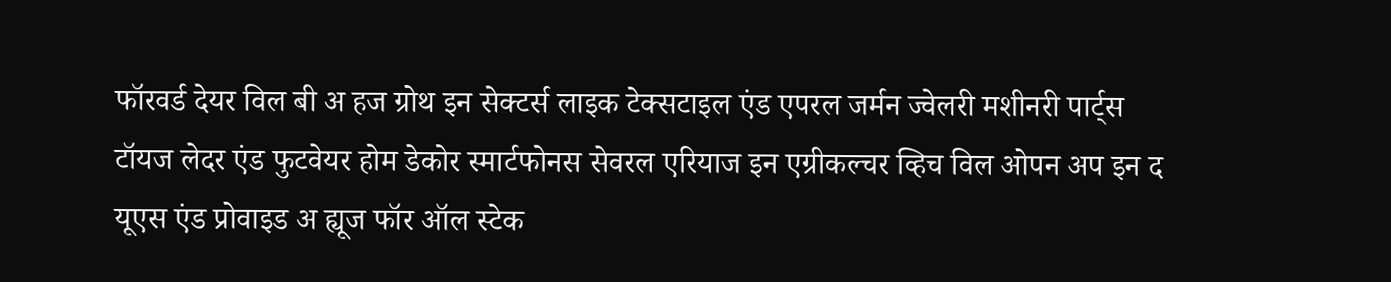फॉरवर्ड देयर विल बी अ हज ग्रोथ इन सेक्टर्स लाइक टेक्सटाइल एंड एपरल जर्मन ज्वेलरी मशीनरी पार्ट्स टॉयज लेदर एंड फुटवेयर होम डेकोर स्मार्टफोनस सेवरल एरियाज इन एग्रीकल्चर व्हिच विल ओपन अप इन द यूएस एंड प्रोवाइड अ ह्यूज फॉर ऑल स्टेक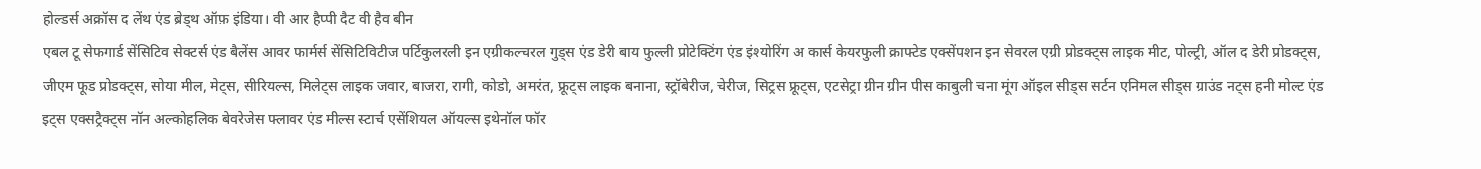होल्डर्स अक्रॉस द लेंथ एंड ब्रेड्थ ऑफ़ इंडिया। वी आर हैप्पी दैट वी हैव बीन
एबल टू सेफगार्ड सेंसिटिव सेक्टर्स एंड बैलेंस आवर फार्मर्स सेंसिटिविटीज पर्टिकुलरली इन एग्रीकल्चरल गुड्स एंड डेरी बाय फुल्ली प्रोटेक्टिंग एंड इंश्योरिंग अ कार्स केयरफुली क्राफ्टेड एक्सेंपशन इन सेवरल एग्री प्रोडक्ट्स लाइक मीट, पोल्ट्री, ऑल द डेरी प्रोडक्ट्स, जीएम फूड प्रोडक्ट्स, सोया मील, मेट्स, सीरियल्स, मिलेट्स लाइक जवार, बाजरा, रागी, कोडो, अमरंत, फ्रूट्स लाइक बनाना, स्ट्रॉबेरीज, चेरीज, सिट्रस फ्रूट्स, एटसेट्रा ग्रीन ग्रीन पीस काबुली चना मूंग ऑइल सीड्स सर्टन एनिमल सीड्स ग्राउंड नट्स हनी मोल्ट एंड इट्स एक्सट्रैक्ट्स नॉन अल्कोहलिक बेवरेजेस फ्लावर एंड मील्स स्टार्च एसेंशियल ऑयल्स इथेनॉल फॉर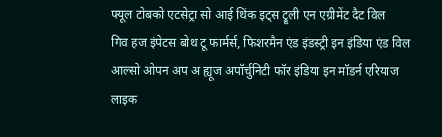फ्यूल टोबको एटसेट्रा सो आई थिंक इट्स ट्रूली एन एग्रीमेंट दैट विल
गिव हज इंपेटस बोथ टू फार्मर्स, फिशरमैन एंड इंडस्ट्री इन इंडिया एंड विल आल्सो ओपन अप अ ह्यूज अपॉर्चुनिटी फॉर इंडिया इन मॉडर्न एरियाज लाइक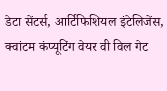डेटा सेंटर्स, आर्टिफिशियल इंटेलिजेंस, क्वांटम कंप्यूटिंग वेयर वी विल गेट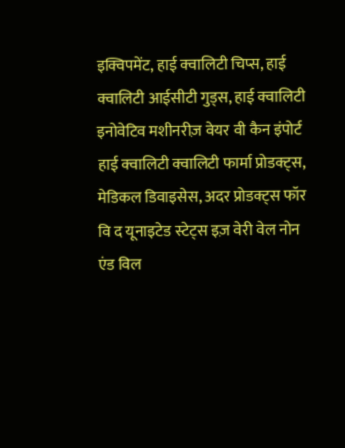इक्विपमेंट, हाई क्वालिटी चिप्स, हाई क्वालिटी आईसीटी गुड्स, हाई क्वालिटी इनोवेटिव मशीनरीज़ वेयर वी कैन इंपोर्ट हाई क्वालिटी क्वालिटी फार्मा प्रोडक्ट्स, मेडिकल डिवाइसेस, अदर प्रोडक्ट्स फॉर वि द यूनाइटेड स्टेट्स इज़ वेरी वेल नोन एंड विल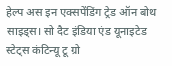हेल्प अस इन एक्सपेंडिंग ट्रेड ऑन बोथ साइड्स। सो दैट इंडिया एंड यूनाइटेड स्टेट्स कंटिन्यू टू ग्रो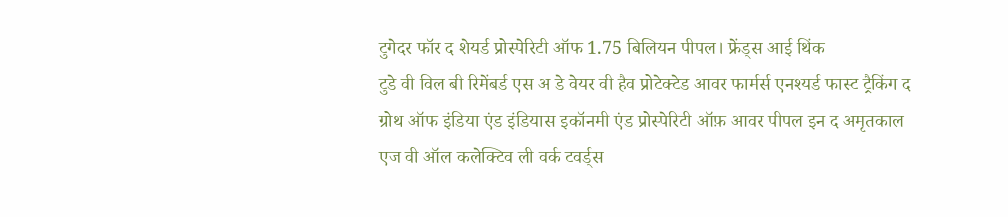टुगेदर फॉर द शेयर्ड प्रोस्पेरिटी ऑफ 1.75 बिलियन पीपल। फ्रेंड्स आई थिंक
टुडे वी विल बी रिमेंबर्ड एस अ डे वेयर वी हैव प्रोटेक्टेड आवर फार्मर्स एनश्यर्ड फास्ट ट्रैकिंग द ग्रोथ ऑफ इंडिया एंड इंडियास इकॉनमी एंड प्रोस्पेरिटी ऑफ़ आवर पीपल इन द अमृतकाल एज वी ऑल कलेक्टिव ली वर्क टवर्ड्स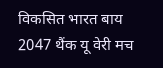विकसित भारत बाय 2047 थैंक यू वेरी मच